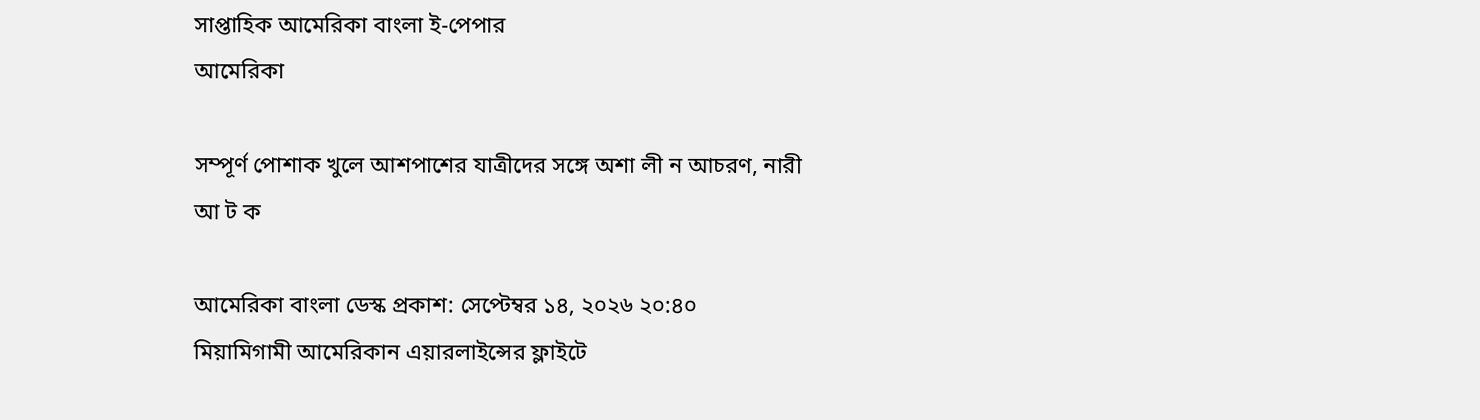সাপ্তাহিক আমেরিকা বাংলা ই-পেপার
আমেরিকা

সম্পূর্ণ পোশাক খুলে আশপাশের যাত্রীদের সঙ্গে অশা লী ন আচরণ, নারী আ ট ক

আমেরিকা বাংলা ডেস্ক প্রকাশ: সেপ্টেম্বর ১৪, ২০২৬ ২০:৪০
মিয়ামিগামী আমেরিকান এয়ারলাইন্সের ফ্লাইটে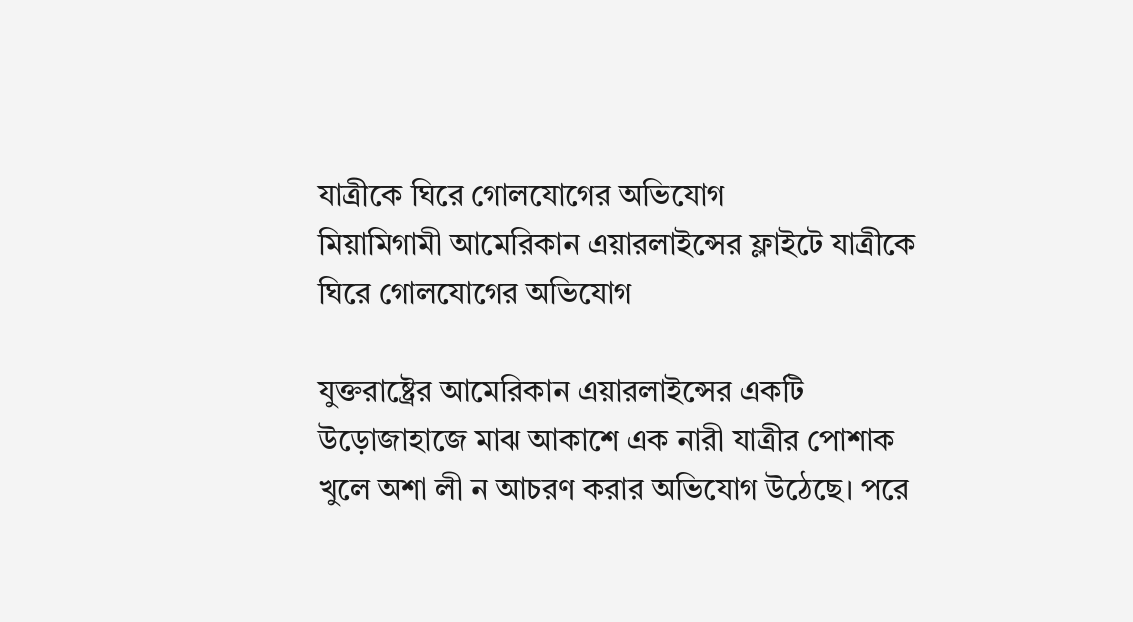যাত্রীকে ঘিরে গোলযোগের অভিযোগ
মিয়ামিগামী আমেরিকান এয়ারলাইন্সের ফ্লাইটে যাত্রীকে ঘিরে গোলযোগের অভিযোগ

যুক্তরাষ্ট্রের আমেরিকান এয়ারলাইন্সের একটি উড়োজাহাজে মাঝ আকাশে এক নারী যাত্রীর পোশাক খুলে অশা লী ন আচরণ করার অভিযোগ উঠেছে। পরে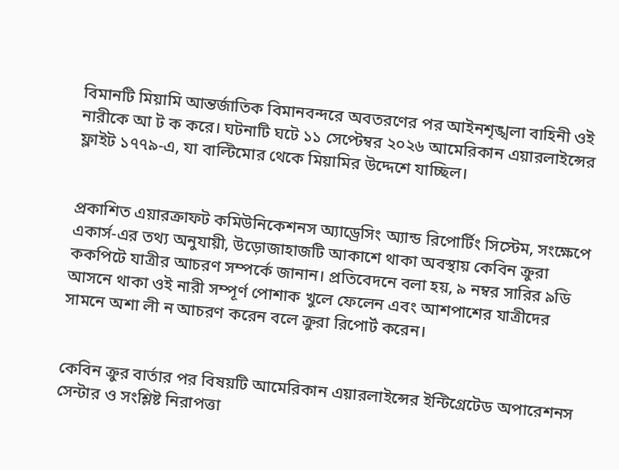বিমানটি মিয়ামি আন্তর্জাতিক বিমানবন্দরে অবতরণের পর আইনশৃঙ্খলা বাহিনী ওই নারীকে আ ট ক করে। ঘটনাটি ঘটে ১১ সেপ্টেম্বর ২০২৬ আমেরিকান এয়ারলাইন্সের ফ্লাইট ১৭৭৯-এ, যা বাল্টিমোর থেকে মিয়ামির উদ্দেশে যাচ্ছিল।


প্রকাশিত এয়ারক্রাফট কমিউনিকেশনস অ্যাড্রেসিং অ্যান্ড রিপোর্টিং সিস্টেম, সংক্ষেপে একার্স-এর তথ্য অনুযায়ী, উড়োজাহাজটি আকাশে থাকা অবস্থায় কেবিন ক্রুরা ককপিটে যাত্রীর আচরণ সম্পর্কে জানান। প্রতিবেদনে বলা হয়, ৯ নম্বর সারির ৯ডি আসনে থাকা ওই নারী সম্পূর্ণ পোশাক খুলে ফেলেন এবং আশপাশের যাত্রীদের সামনে অশা লী ন আচরণ করেন বলে ক্রুরা রিপোর্ট করেন।


কেবিন ক্রুর বার্তার পর বিষয়টি আমেরিকান এয়ারলাইন্সের ইন্টিগ্রেটেড অপারেশনস সেন্টার ও সংশ্লিষ্ট নিরাপত্তা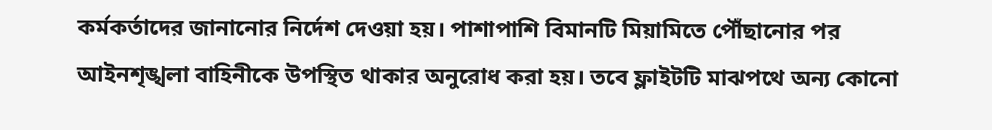কর্মকর্তাদের জানানোর নির্দেশ দেওয়া হয়। পাশাপাশি বিমানটি মিয়ামিতে পৌঁছানোর পর আইনশৃঙ্খলা বাহিনীকে উপস্থিত থাকার অনুরোধ করা হয়। তবে ফ্লাইটটি মাঝপথে অন্য কোনো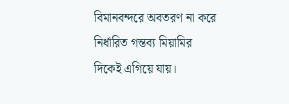বিমানবন্দরে অবতরণ না করে নির্ধারিত গন্তব্য মিয়ামির দিকেই এগিয়ে যায়।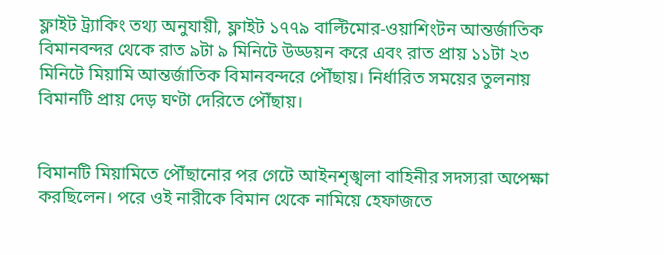ফ্লাইট ট্র্যাকিং তথ্য অনুযায়ী, ফ্লাইট ১৭৭৯ বাল্টিমোর-ওয়াশিংটন আন্তর্জাতিক বিমানবন্দর থেকে রাত ৯টা ৯ মিনিটে উড্ডয়ন করে এবং রাত প্রায় ১১টা ২৩ মিনিটে মিয়ামি আন্তর্জাতিক বিমানবন্দরে পৌঁছায়। নির্ধারিত সময়ের তুলনায় বিমানটি প্রায় দেড় ঘণ্টা দেরিতে পৌঁছায়।


বিমানটি মিয়ামিতে পৌঁছানোর পর গেটে আইনশৃঙ্খলা বাহিনীর সদস্যরা অপেক্ষা করছিলেন। পরে ওই নারীকে বিমান থেকে নামিয়ে হেফাজতে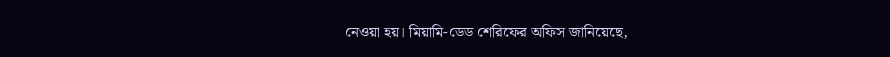নেওয়া হয়। মিয়ামি-ডেড শেরিফের অফিস জানিয়েছে,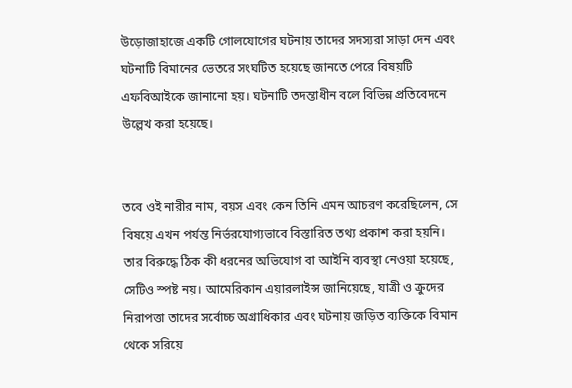উড়োজাহাজে একটি গোলযোগের ঘটনায় তাদের সদস্যরা সাড়া দেন এবং ঘটনাটি বিমানের ভেতরে সংঘটিত হয়েছে জানতে পেরে বিষয়টি এফবিআইকে জানানো হয়। ঘটনাটি তদন্তাধীন বলে বিভিন্ন প্রতিবেদনে উল্লেখ করা হয়েছে।


তবে ওই নারীর নাম, বয়স এবং কেন তিনি এমন আচরণ করেছিলেন, সে বিষয়ে এখন পর্যন্ত নির্ভরযোগ্যভাবে বিস্তারিত তথ্য প্রকাশ করা হয়নি। তার বিরুদ্ধে ঠিক কী ধরনের অভিযোগ বা আইনি ব্যবস্থা নেওয়া হয়েছে, সেটিও স্পষ্ট নয়। আমেরিকান এয়ারলাইন্স জানিয়েছে, যাত্রী ও ক্রুদের নিরাপত্তা তাদের সর্বোচ্চ অগ্রাধিকার এবং ঘটনায় জড়িত ব্যক্তিকে বিমান থেকে সরিয়ে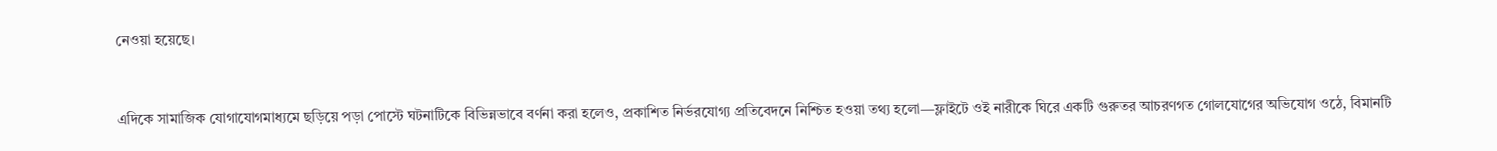নেওয়া হয়েছে।


এদিকে সামাজিক যোগাযোগমাধ্যমে ছড়িয়ে পড়া পোস্টে ঘটনাটিকে বিভিন্নভাবে বর্ণনা করা হলেও, প্রকাশিত নির্ভরযোগ্য প্রতিবেদনে নিশ্চিত হওয়া তথ্য হলো—ফ্লাইটে ওই নারীকে ঘিরে একটি গুরুতর আচরণগত গোলযোগের অভিযোগ ওঠে, বিমানটি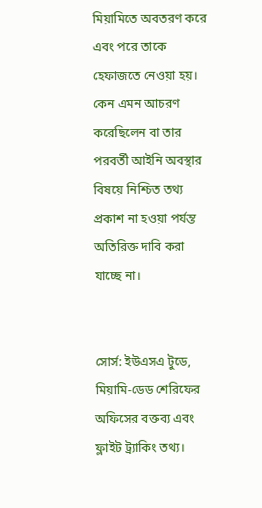মিয়ামিতে অবতরণ করে এবং পরে তাকে হেফাজতে নেওয়া হয়। কেন এমন আচরণ করেছিলেন বা তার পরবর্তী আইনি অবস্থার বিষয়ে নিশ্চিত তথ্য প্রকাশ না হওয়া পর্যন্ত অতিরিক্ত দাবি করা যাচ্ছে না।


সোর্স: ইউএসএ টুডে, মিয়ামি-ডেড শেরিফের অফিসের বক্তব্য এবং ফ্লাইট ট্র্যাকিং তথ্য।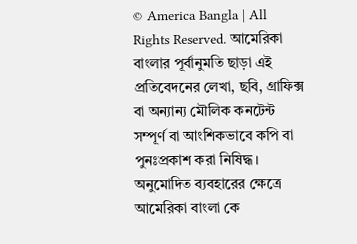© America Bangla | All Rights Reserved. আমেরিকা বাংলার পূর্বানুমতি ছাড়া এই প্রতিবেদনের লেখা, ছবি, গ্রাফিক্স বা অন্যান্য মৌলিক কনটেন্ট সম্পূর্ণ বা আংশিকভাবে কপি বা পুনঃপ্রকাশ করা নিষিদ্ধ। অনুমোদিত ব্যবহারের ক্ষেত্রে আমেরিকা বাংলা কে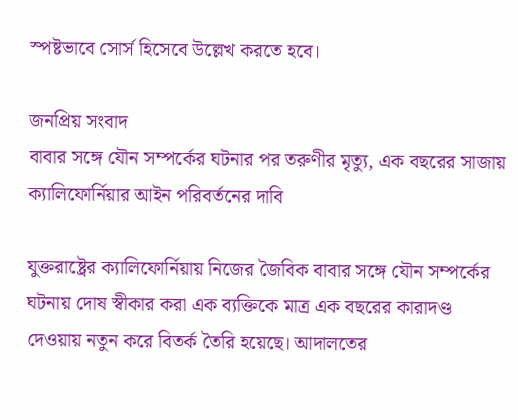স্পষ্টভাবে সোর্স হিসেবে উল্লেখ করতে হবে।

জনপ্রিয় সংবাদ
বাবার সঙ্গে যৌন সম্পর্কের ঘটনার পর তরুণীর মৃত্যু, এক বছরের সাজায় ক্যালিফোর্নিয়ার আইন পরিবর্তনের দাবি

যুক্তরাষ্ট্রের ক্যালিফোর্নিয়ায় নিজের জৈবিক বাবার সঙ্গে যৌন সম্পর্কের ঘটনায় দোষ স্বীকার করা এক ব্যক্তিকে মাত্র এক বছরের কারাদণ্ড দেওয়ায় নতুন করে বিতর্ক তৈরি হয়েছে। আদালতের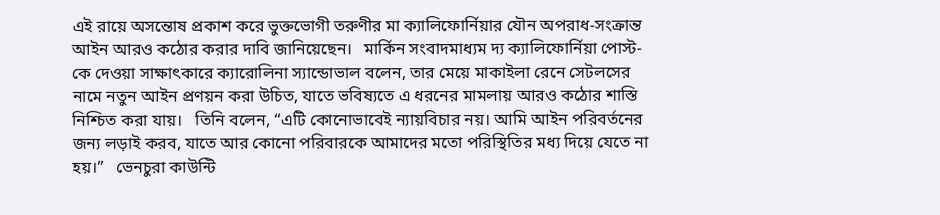এই রায়ে অসন্তোষ প্রকাশ করে ভুক্তভোগী তরুণীর মা ক্যালিফোর্নিয়ার যৌন অপরাধ-সংক্রান্ত আইন আরও কঠোর করার দাবি জানিয়েছেন।   মার্কিন সংবাদমাধ্যম দ্য ক্যালিফোর্নিয়া পোস্ট-কে দেওয়া সাক্ষাৎকারে ক্যারোলিনা স্যান্ডোভাল বলেন, তার মেয়ে মাকাইলা রেনে সেটলসের নামে নতুন আইন প্রণয়ন করা উচিত, যাতে ভবিষ্যতে এ ধরনের মামলায় আরও কঠোর শাস্তি নিশ্চিত করা যায়।   তিনি বলেন, “এটি কোনোভাবেই ন্যায়বিচার নয়। আমি আইন পরিবর্তনের জন্য লড়াই করব, যাতে আর কোনো পরিবারকে আমাদের মতো পরিস্থিতির মধ্য দিয়ে যেতে না হয়।”   ভেনচুরা কাউন্টি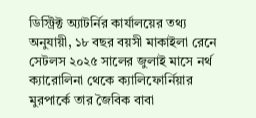ডিস্ট্রিক্ট অ্যাটর্নির কার্যালয়ের তথ্য অনুযায়ী, ১৮ বছর বয়সী মাকাইলা রেনে সেটলস ২০২৫ সালের জুলাই মাসে নর্থ ক্যারোলিনা থেকে ক্যালিফোর্নিয়ার মুরপার্কে তার জৈবিক বাবা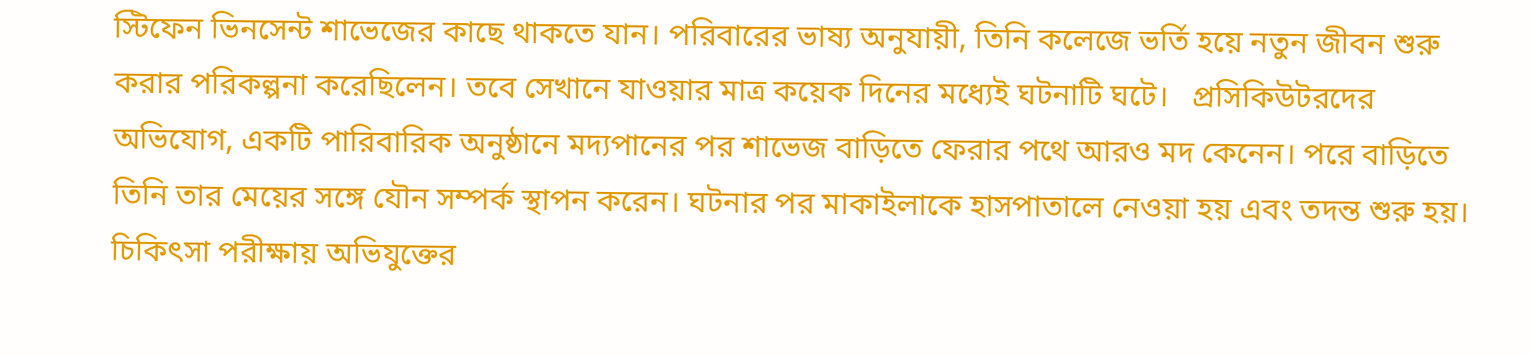স্টিফেন ভিনসেন্ট শাভেজের কাছে থাকতে যান। পরিবারের ভাষ্য অনুযায়ী, তিনি কলেজে ভর্তি হয়ে নতুন জীবন শুরু করার পরিকল্পনা করেছিলেন। তবে সেখানে যাওয়ার মাত্র কয়েক দিনের মধ্যেই ঘটনাটি ঘটে।   প্রসিকিউটরদের অভিযোগ, একটি পারিবারিক অনুষ্ঠানে মদ্যপানের পর শাভেজ বাড়িতে ফেরার পথে আরও মদ কেনেন। পরে বাড়িতে তিনি তার মেয়ের সঙ্গে যৌন সম্পর্ক স্থাপন করেন। ঘটনার পর মাকাইলাকে হাসপাতালে নেওয়া হয় এবং তদন্ত শুরু হয়। চিকিৎসা পরীক্ষায় অভিযুক্তের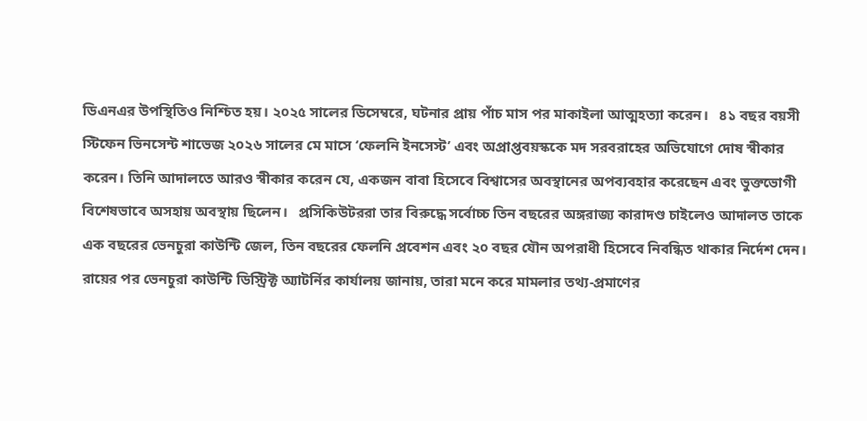ডিএনএর উপস্থিতিও নিশ্চিত হয়। ২০২৫ সালের ডিসেম্বরে, ঘটনার প্রায় পাঁচ মাস পর মাকাইলা আত্মহত্যা করেন।   ৪১ বছর বয়সী স্টিফেন ভিনসেন্ট শাভেজ ২০২৬ সালের মে মাসে ‘ফেলনি ইনসেস্ট’ এবং অপ্রাপ্তবয়স্ককে মদ সরবরাহের অভিযোগে দোষ স্বীকার করেন। তিনি আদালতে আরও স্বীকার করেন যে, একজন বাবা হিসেবে বিশ্বাসের অবস্থানের অপব্যবহার করেছেন এবং ভুক্তভোগী বিশেষভাবে অসহায় অবস্থায় ছিলেন।   প্রসিকিউটররা তার বিরুদ্ধে সর্বোচ্চ তিন বছরের অঙ্গরাজ্য কারাদণ্ড চাইলেও আদালত তাকে এক বছরের ভেনচুরা কাউন্টি জেল, তিন বছরের ফেলনি প্রবেশন এবং ২০ বছর যৌন অপরাধী হিসেবে নিবন্ধিত থাকার নির্দেশ দেন। রায়ের পর ভেনচুরা কাউন্টি ডিস্ট্রিক্ট অ্যাটর্নির কার্যালয় জানায়, তারা মনে করে মামলার তথ্য-প্রমাণের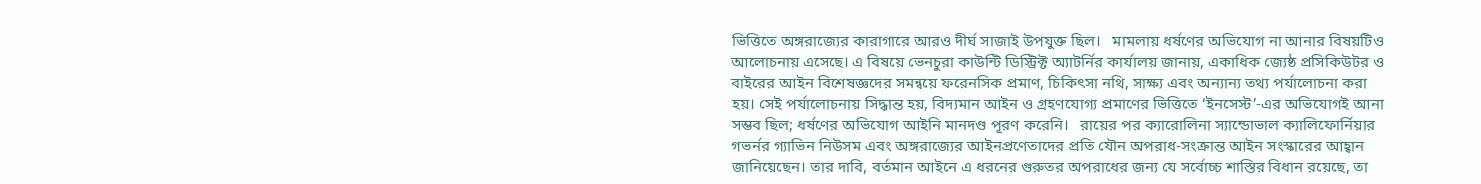ভিত্তিতে অঙ্গরাজ্যের কারাগারে আরও দীর্ঘ সাজাই উপযুক্ত ছিল।   মামলায় ধর্ষণের অভিযোগ না আনার বিষয়টিও আলোচনায় এসেছে। এ বিষয়ে ভেনচুরা কাউন্টি ডিস্ট্রিক্ট অ্যাটর্নির কার্যালয় জানায়, একাধিক জ্যেষ্ঠ প্রসিকিউটর ও বাইরের আইন বিশেষজ্ঞদের সমন্বয়ে ফরেনসিক প্রমাণ, চিকিৎসা নথি, সাক্ষ্য এবং অন্যান্য তথ্য পর্যালোচনা করা হয়। সেই পর্যালোচনায় সিদ্ধান্ত হয়, বিদ্যমান আইন ও গ্রহণযোগ্য প্রমাণের ভিত্তিতে ‘ইনসেস্ট’-এর অভিযোগই আনা সম্ভব ছিল; ধর্ষণের অভিযোগ আইনি মানদণ্ড পূরণ করেনি।   রায়ের পর ক্যারোলিনা স্যান্ডোভাল ক্যালিফোর্নিয়ার গভর্নর গ্যাভিন নিউসম এবং অঙ্গরাজ্যের আইনপ্রণেতাদের প্রতি যৌন অপরাধ-সংক্রান্ত আইন সংস্কারের আহ্বান জানিয়েছেন। তার দাবি, বর্তমান আইনে এ ধরনের গুরুতর অপরাধের জন্য যে সর্বোচ্চ শাস্তির বিধান রয়েছে, তা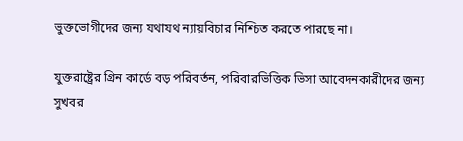ভুক্তভোগীদের জন্য যথাযথ ন্যায়বিচার নিশ্চিত করতে পারছে না।

যুক্তরাষ্ট্রের গ্রিন কার্ডে বড় পরিবর্তন, পরিবারভিত্তিক ভিসা আবেদনকারীদের জন্য সুখবর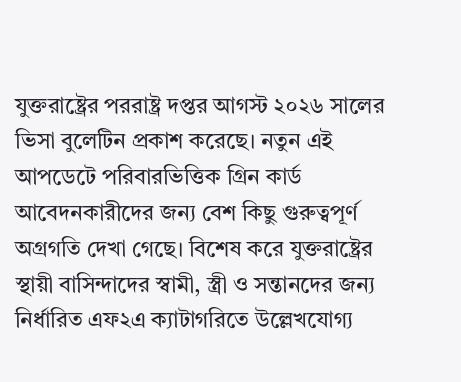যুক্তরাষ্ট্রের পররাষ্ট্র দপ্তর আগস্ট ২০২৬ সালের ভিসা বুলেটিন প্রকাশ করেছে। নতুন এই আপডেটে পরিবারভিত্তিক গ্রিন কার্ড আবেদনকারীদের জন্য বেশ কিছু গুরুত্বপূর্ণ অগ্রগতি দেখা গেছে। বিশেষ করে যুক্তরাষ্ট্রের স্থায়ী বাসিন্দাদের স্বামী, স্ত্রী ও সন্তানদের জন্য নির্ধারিত এফ২এ ক্যাটাগরিতে উল্লেখযোগ্য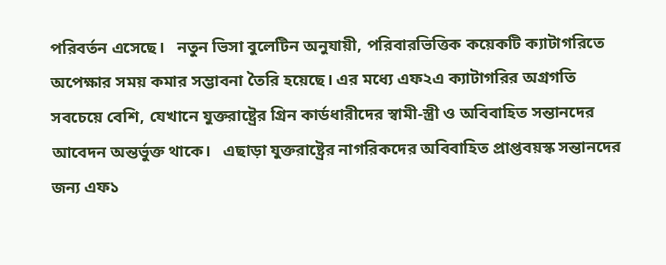পরিবর্তন এসেছে।   নতুন ভিসা বুলেটিন অনুযায়ী, পরিবারভিত্তিক কয়েকটি ক্যাটাগরিতে অপেক্ষার সময় কমার সম্ভাবনা তৈরি হয়েছে। এর মধ্যে এফ২এ ক্যাটাগরির অগ্রগতি সবচেয়ে বেশি, যেখানে যুক্তরাষ্ট্রের গ্রিন কার্ডধারীদের স্বামী-স্ত্রী ও অবিবাহিত সন্তানদের আবেদন অন্তর্ভুক্ত থাকে।   এছাড়া যুক্তরাষ্ট্রের নাগরিকদের অবিবাহিত প্রাপ্তবয়স্ক সন্তানদের জন্য এফ১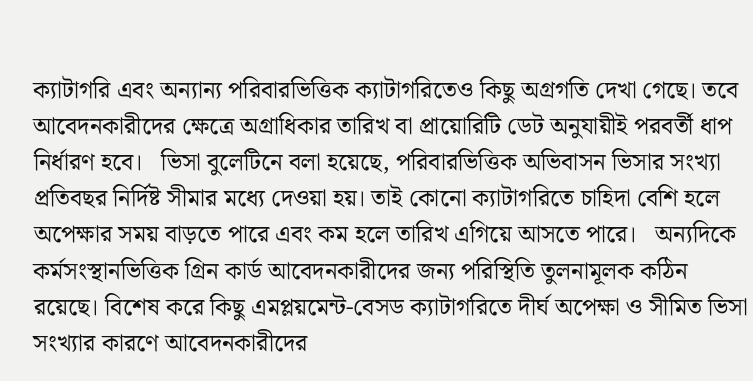ক্যাটাগরি এবং অন্যান্য পরিবারভিত্তিক ক্যাটাগরিতেও কিছু অগ্রগতি দেখা গেছে। তবে আবেদনকারীদের ক্ষেত্রে অগ্রাধিকার তারিখ বা প্রায়োরিটি ডেট অনুযায়ীই পরবর্তী ধাপ নির্ধারণ হবে।   ভিসা বুলেটিনে বলা হয়েছে, পরিবারভিত্তিক অভিবাসন ভিসার সংখ্যা প্রতিবছর নির্দিষ্ট সীমার মধ্যে দেওয়া হয়। তাই কোনো ক্যাটাগরিতে চাহিদা বেশি হলে অপেক্ষার সময় বাড়তে পারে এবং কম হলে তারিখ এগিয়ে আসতে পারে।   অন্যদিকে কর্মসংস্থানভিত্তিক গ্রিন কার্ড আবেদনকারীদের জন্য পরিস্থিতি তুলনামূলক কঠিন রয়েছে। বিশেষ করে কিছু এমপ্লয়মেন্ট-বেসড ক্যাটাগরিতে দীর্ঘ অপেক্ষা ও সীমিত ভিসা সংখ্যার কারণে আবেদনকারীদের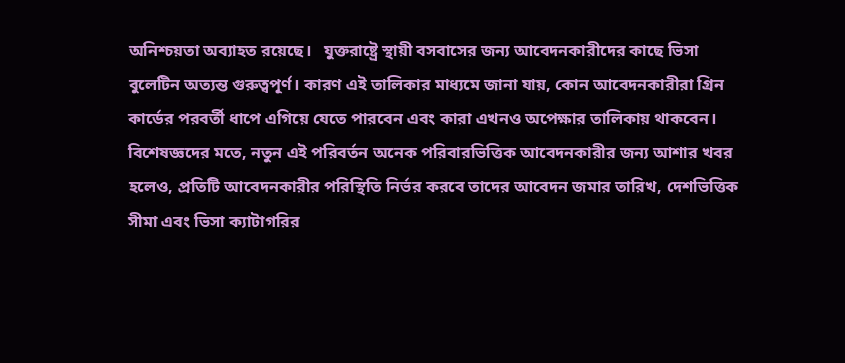অনিশ্চয়তা অব্যাহত রয়েছে।   যুক্তরাষ্ট্রে স্থায়ী বসবাসের জন্য আবেদনকারীদের কাছে ভিসা বুলেটিন অত্যন্ত গুরুত্বপূর্ণ। কারণ এই তালিকার মাধ্যমে জানা যায়, কোন আবেদনকারীরা গ্রিন কার্ডের পরবর্তী ধাপে এগিয়ে যেতে পারবেন এবং কারা এখনও অপেক্ষার তালিকায় থাকবেন।   বিশেষজ্ঞদের মতে, নতুন এই পরিবর্তন অনেক পরিবারভিত্তিক আবেদনকারীর জন্য আশার খবর হলেও, প্রতিটি আবেদনকারীর পরিস্থিতি নির্ভর করবে তাদের আবেদন জমার তারিখ, দেশভিত্তিক সীমা এবং ভিসা ক্যাটাগরির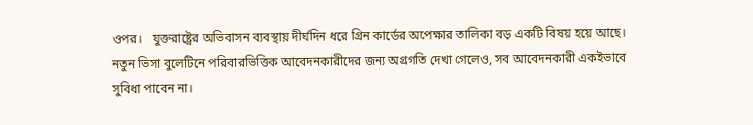ওপর।   যুক্তরাষ্ট্রের অভিবাসন ব্যবস্থায় দীর্ঘদিন ধরে গ্রিন কার্ডের অপেক্ষার তালিকা বড় একটি বিষয় হয়ে আছে। নতুন ভিসা বুলেটিনে পরিবারভিত্তিক আবেদনকারীদের জন্য অগ্রগতি দেখা গেলেও, সব আবেদনকারী একইভাবে সুবিধা পাবেন না।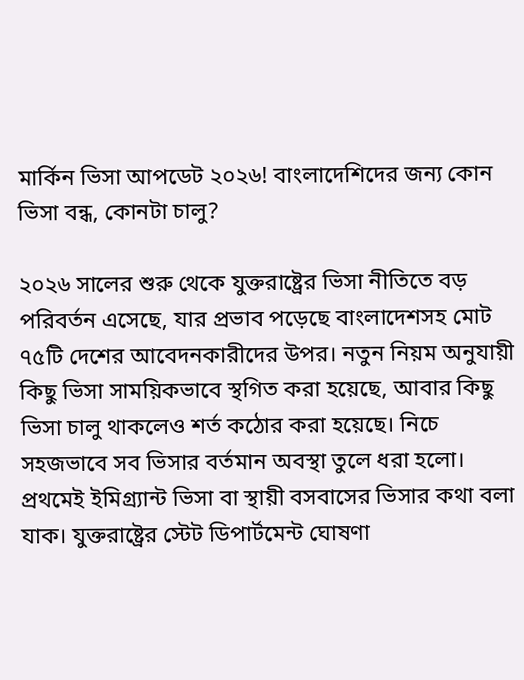মার্কিন ভিসা আপডেট ২০২৬! বাংলাদেশিদের জন্য কোন ভিসা বন্ধ, কোনটা চালু?

২০২৬ সালের শুরু থেকে যুক্তরাষ্ট্রের ভিসা নীতিতে বড় পরিবর্তন এসেছে, যার প্রভাব পড়েছে বাংলাদেশসহ মোট ৭৫টি দেশের আবেদনকারীদের উপর। নতুন নিয়ম অনুযায়ী কিছু ভিসা সাময়িকভাবে স্থগিত করা হয়েছে, আবার কিছু ভিসা চালু থাকলেও শর্ত কঠোর করা হয়েছে। নিচে সহজভাবে সব ভিসার বর্তমান অবস্থা তুলে ধরা হলো।   প্রথমেই ইমিগ্র্যান্ট ভিসা বা স্থায়ী বসবাসের ভিসার কথা বলা যাক। যুক্তরাষ্ট্রের স্টেট ডিপার্টমেন্ট ঘোষণা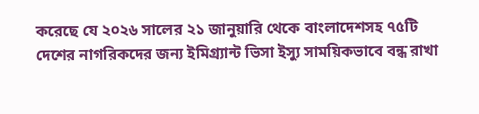করেছে যে ২০২৬ সালের ২১ জানুয়ারি থেকে বাংলাদেশসহ ৭৫টি দেশের নাগরিকদের জন্য ইমিগ্র্যান্ট ভিসা ইস্যু সাময়িকভাবে বন্ধ রাখা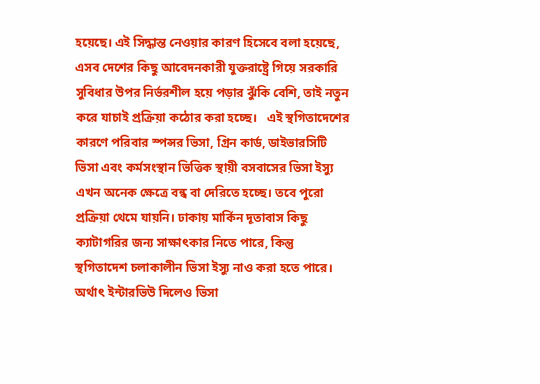হয়েছে। এই সিদ্ধান্ত নেওয়ার কারণ হিসেবে বলা হয়েছে, এসব দেশের কিছু আবেদনকারী যুক্তরাষ্ট্রে গিয়ে সরকারি সুবিধার উপর নির্ভরশীল হয়ে পড়ার ঝুঁকি বেশি, তাই নতুন করে যাচাই প্রক্রিয়া কঠোর করা হচ্ছে।   এই স্থগিতাদেশের কারণে পরিবার স্পন্সর ভিসা, গ্রিন কার্ড, ডাইভারসিটি ভিসা এবং কর্মসংস্থান ভিত্তিক স্থায়ী বসবাসের ভিসা ইস্যু এখন অনেক ক্ষেত্রে বন্ধ বা দেরিতে হচ্ছে। তবে পুরো প্রক্রিয়া থেমে যায়নি। ঢাকায় মার্কিন দূতাবাস কিছু ক্যাটাগরির জন্য সাক্ষাৎকার নিতে পারে, কিন্তু স্থগিতাদেশ চলাকালীন ভিসা ইস্যু নাও করা হতে পারে। অর্থাৎ ইন্টারভিউ দিলেও ভিসা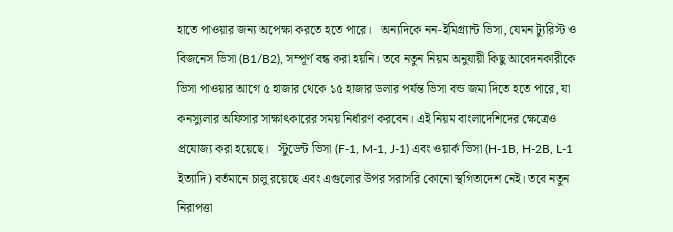হাতে পাওয়ার জন্য অপেক্ষা করতে হতে পারে।   অন্যদিকে নন-ইমিগ্র্যান্ট ভিসা, যেমন ট্যুরিস্ট ও বিজনেস ভিসা (B1/B2), সম্পূর্ণ বন্ধ করা হয়নি। তবে নতুন নিয়ম অনুযায়ী কিছু আবেদনকারীকে ভিসা পাওয়ার আগে ৫ হাজার থেকে ১৫ হাজার ডলার পর্যন্ত ভিসা বন্ড জমা দিতে হতে পারে, যা কনস্যুলার অফিসার সাক্ষাৎকারের সময় নির্ধারণ করবেন। এই নিয়ম বাংলাদেশিদের ক্ষেত্রেও প্রযোজ্য করা হয়েছে।   স্টুডেন্ট ভিসা (F-1, M-1, J-1) এবং ওয়ার্ক ভিসা (H-1B, H-2B, L-1 ইত্যাদি) বর্তমানে চালু রয়েছে এবং এগুলোর উপর সরাসরি কোনো স্থগিতাদেশ নেই। তবে নতুন নিরাপত্তা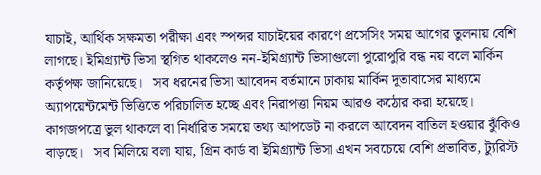যাচাই, আর্থিক সক্ষমতা পরীক্ষা এবং স্পন্সর যাচাইয়ের কারণে প্রসেসিং সময় আগের তুলনায় বেশি লাগছে। ইমিগ্র্যান্ট ভিসা স্থগিত থাকলেও নন-ইমিগ্র্যান্ট ভিসাগুলো পুরোপুরি বন্ধ নয় বলে মার্কিন কর্তৃপক্ষ জানিয়েছে।   সব ধরনের ভিসা আবেদন বর্তমানে ঢাকায় মার্কিন দূতাবাসের মাধ্যমে অ্যাপয়েন্টমেন্ট ভিত্তিতে পরিচালিত হচ্ছে এবং নিরাপত্তা নিয়ম আরও কঠোর করা হয়েছে। কাগজপত্রে ভুল থাকলে বা নির্ধারিত সময়ে তথ্য আপডেট না করলে আবেদন বাতিল হওয়ার ঝুঁকিও বাড়ছে।   সব মিলিয়ে বলা যায়, গ্রিন কার্ড বা ইমিগ্র্যান্ট ভিসা এখন সবচেয়ে বেশি প্রভাবিত, ট্যুরিস্ট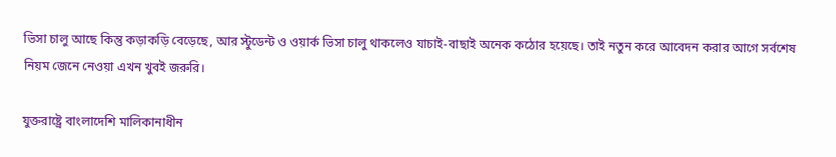ভিসা চালু আছে কিন্তু কড়াকড়ি বেড়েছে, আর স্টুডেন্ট ও ওয়ার্ক ভিসা চালু থাকলেও যাচাই-বাছাই অনেক কঠোর হয়েছে। তাই নতুন করে আবেদন করার আগে সর্বশেষ নিয়ম জেনে নেওয়া এখন খুবই জরুরি।

যুক্তরাষ্ট্রে বাংলাদেশি মালিকানাধীন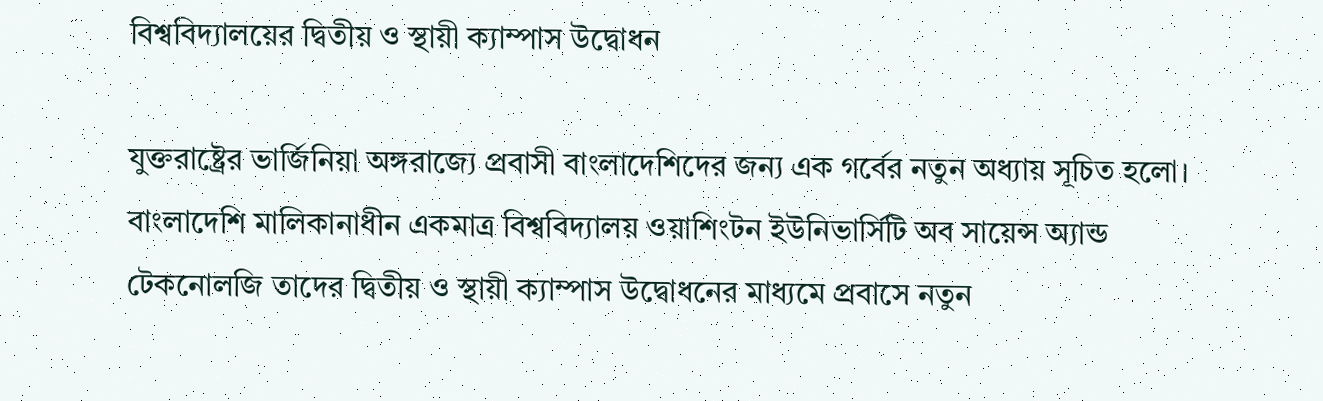বিশ্ববিদ্যালয়ের দ্বিতীয় ও স্থায়ী ক্যাম্পাস উদ্বোধন

যুক্তরাষ্ট্রের ভার্জিনিয়া অঙ্গরাজ্যে প্রবাসী বাংলাদেশিদের জন্য এক গর্বের নতুন অধ্যায় সূচিত হলো। বাংলাদেশি মালিকানাধীন একমাত্র বিশ্ববিদ্যালয় ওয়াশিংটন ইউনিভার্সিটি অব সায়েন্স অ্যান্ড টেকনোলজি তাদের দ্বিতীয় ও স্থায়ী ক্যাম্পাস উদ্বোধনের মাধ্যমে প্রবাসে নতুন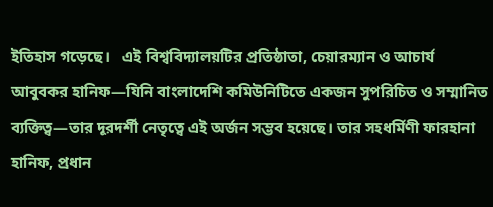ইতিহাস গড়েছে।   এই বিশ্ববিদ্যালয়টির প্রতিষ্ঠাতা, চেয়ারম্যান ও আচার্য আবুবকর হানিফ—যিনি বাংলাদেশি কমিউনিটিতে একজন সুপরিচিত ও সম্মানিত ব্যক্তিত্ব—তার দূরদর্শী নেতৃত্বে এই অর্জন সম্ভব হয়েছে। তার সহধর্মিণী ফারহানা হানিফ, প্রধান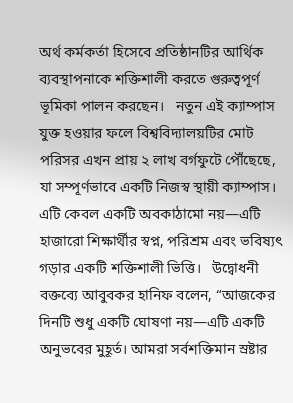অর্থ কর্মকর্তা হিসেবে প্রতিষ্ঠানটির আর্থিক ব্যবস্থাপনাকে শক্তিশালী করতে গুরুত্বপূর্ণ ভূমিকা পালন করছেন।   নতুন এই ক্যাম্পাস যুক্ত হওয়ার ফলে বিশ্ববিদ্যালয়টির মোট পরিসর এখন প্রায় ২ লাখ বর্গফুটে পৌঁছেছে, যা সম্পূর্ণভাবে একটি নিজস্ব স্থায়ী ক্যাম্পাস। এটি কেবল একটি অবকাঠামো নয়—এটি হাজারো শিক্ষার্থীর স্বপ্ন, পরিশ্রম এবং ভবিষ্যৎ গড়ার একটি শক্তিশালী ভিত্তি।   উদ্বোধনী বক্তব্যে আবুবকর হানিফ বলেন, “আজকের দিনটি শুধু একটি ঘোষণা নয়—এটি একটি অনুভবের মুহূর্ত। আমরা সর্বশক্তিমান স্রষ্টার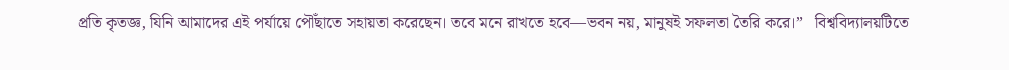প্রতি কৃতজ্ঞ, যিনি আমাদের এই পর্যায়ে পৌঁছাতে সহায়তা করেছেন। তবে মনে রাখতে হবে—ভবন নয়, মানুষই সফলতা তৈরি করে।”   বিশ্ববিদ্যালয়টিতে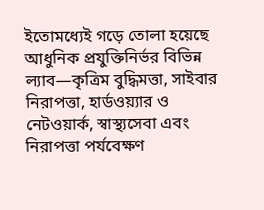ইতোমধ্যেই গড়ে তোলা হয়েছে আধুনিক প্রযুক্তিনির্ভর বিভিন্ন ল্যাব—কৃত্রিম বুদ্ধিমত্তা, সাইবার নিরাপত্তা, হার্ডওয়্যার ও নেটওয়ার্ক, স্বাস্থ্যসেবা এবং নিরাপত্তা পর্যবেক্ষণ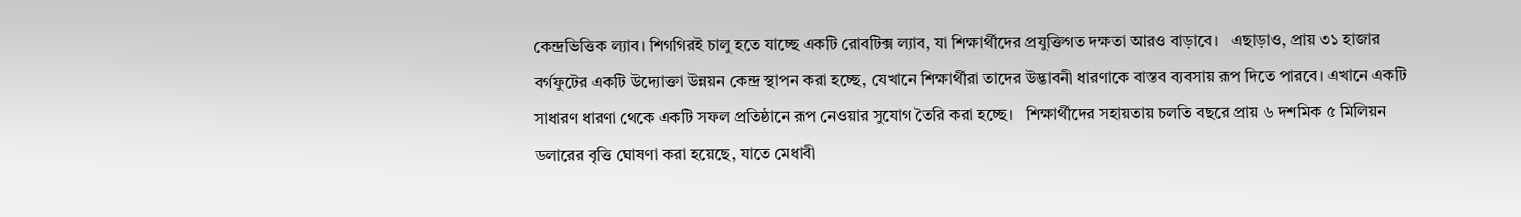কেন্দ্রভিত্তিক ল্যাব। শিগগিরই চালু হতে যাচ্ছে একটি রোবটিক্স ল্যাব, যা শিক্ষার্থীদের প্রযুক্তিগত দক্ষতা আরও বাড়াবে।   এছাড়াও, প্রায় ৩১ হাজার বর্গফুটের একটি উদ্যোক্তা উন্নয়ন কেন্দ্র স্থাপন করা হচ্ছে, যেখানে শিক্ষার্থীরা তাদের উদ্ভাবনী ধারণাকে বাস্তব ব্যবসায় রূপ দিতে পারবে। এখানে একটি সাধারণ ধারণা থেকে একটি সফল প্রতিষ্ঠানে রূপ নেওয়ার সুযোগ তৈরি করা হচ্ছে।   শিক্ষার্থীদের সহায়তায় চলতি বছরে প্রায় ৬ দশমিক ৫ মিলিয়ন ডলারের বৃত্তি ঘোষণা করা হয়েছে, যাতে মেধাবী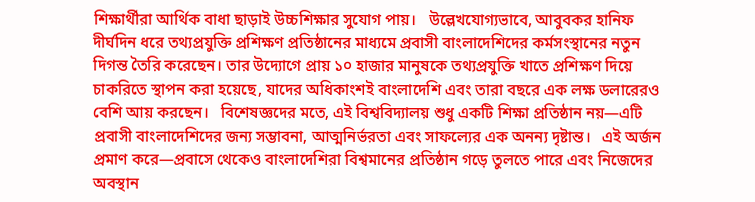শিক্ষার্থীরা আর্থিক বাধা ছাড়াই উচ্চশিক্ষার সুযোগ পায়।   উল্লেখযোগ্যভাবে, আবুবকর হানিফ দীর্ঘদিন ধরে তথ্যপ্রযুক্তি প্রশিক্ষণ প্রতিষ্ঠানের মাধ্যমে প্রবাসী বাংলাদেশিদের কর্মসংস্থানের নতুন দিগন্ত তৈরি করেছেন। তার উদ্যোগে প্রায় ১০ হাজার মানুষকে তথ্যপ্রযুক্তি খাতে প্রশিক্ষণ দিয়ে চাকরিতে স্থাপন করা হয়েছে, যাদের অধিকাংশই বাংলাদেশি এবং তারা বছরে এক লক্ষ ডলারেরও বেশি আয় করছেন।   বিশেষজ্ঞদের মতে, এই বিশ্ববিদ্যালয় শুধু একটি শিক্ষা প্রতিষ্ঠান নয়—এটি প্রবাসী বাংলাদেশিদের জন্য সম্ভাবনা, আত্মনির্ভরতা এবং সাফল্যের এক অনন্য দৃষ্টান্ত।   এই অর্জন প্রমাণ করে—প্রবাসে থেকেও বাংলাদেশিরা বিশ্বমানের প্রতিষ্ঠান গড়ে তুলতে পারে এবং নিজেদের অবস্থান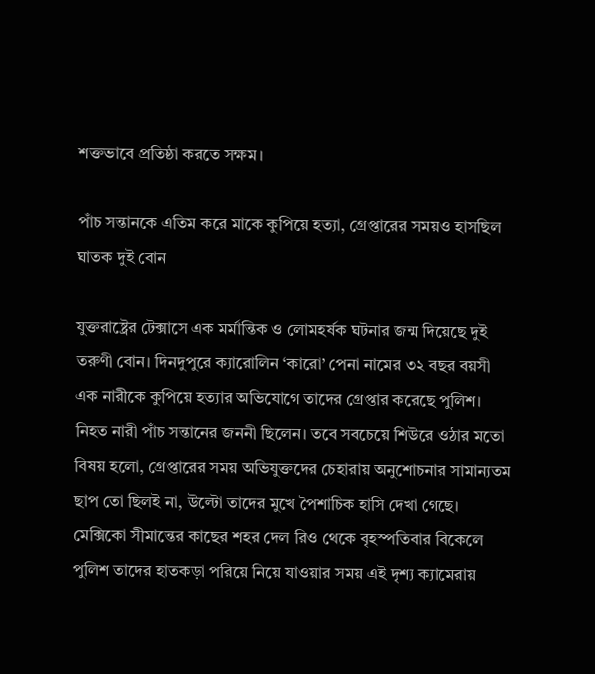শক্তভাবে প্রতিষ্ঠা করতে সক্ষম।

পাঁচ সন্তানকে এতিম করে মাকে কুপিয়ে হত্যা, গ্রেপ্তারের সময়ও হাসছিল ঘাতক দুই বোন

যুক্তরাষ্ট্রের টেক্সাসে এক মর্মান্তিক ও লোমহর্ষক ঘটনার জন্ম দিয়েছে দুই তরুণী বোন। দিনদুপুরে ক্যারোলিন ‘কারো’ পেনা নামের ৩২ বছর বয়সী এক নারীকে কুপিয়ে হত্যার অভিযোগে তাদের গ্রেপ্তার করেছে পুলিশ। নিহত নারী পাঁচ সন্তানের জননী ছিলেন। তবে সবচেয়ে শিউরে ওঠার মতো বিষয় হলো, গ্রেপ্তারের সময় অভিযুক্তদের চেহারায় অনুশোচনার সামান্যতম ছাপ তো ছিলই না, উল্টো তাদের মুখে পৈশাচিক হাসি দেখা গেছে। মেক্সিকো সীমান্তের কাছের শহর দেল রিও থেকে বৃহস্পতিবার বিকেলে পুলিশ তাদের হাতকড়া পরিয়ে নিয়ে যাওয়ার সময় এই দৃশ্য ক্যামেরায়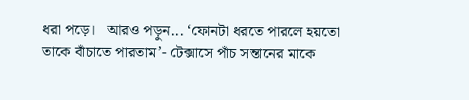ধরা পড়ে।   আরও পড়ুন... ‘ফোনটা ধরতে পারলে হয়তো তাকে বাঁচাতে পারতাম’- টেক্সাসে পাঁচ সন্তানের মাকে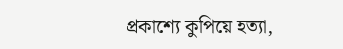প্রকাশ্যে কুপিয়ে হত্যা,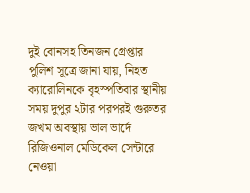দুই বোনসহ তিনজন গ্রেপ্তার   পুলিশ সূত্রে জানা যায়, নিহত ক্যারোলিনকে বৃহস্পতিবার স্থানীয় সময় দুপুর ২টার পরপরই গুরুতর জখম অবস্থায় ভাল ভার্দে রিজিওনাল মেডিকেল সেন্টারে নেওয়া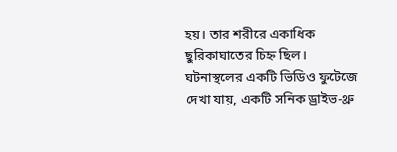হয়। তার শরীরে একাধিক ছুরিকাঘাতের চিহ্ন ছিল। ঘটনাস্থলের একটি ভিডিও ফুটেজে দেখা যায়, একটি সনিক ড্রাইভ-থ্রু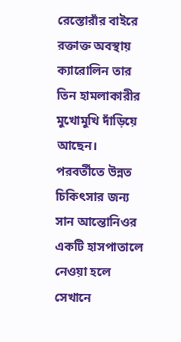রেস্তোরাঁর বাইরে রক্তাক্ত অবস্থায় ক্যারোলিন তার তিন হামলাকারীর মুখোমুখি দাঁড়িয়ে আছেন।   পরবর্তীতে উন্নত চিকিৎসার জন্য সান আন্তোনিওর একটি হাসপাতালে নেওয়া হলে সেখানে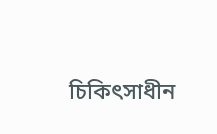চিকিৎসাধীন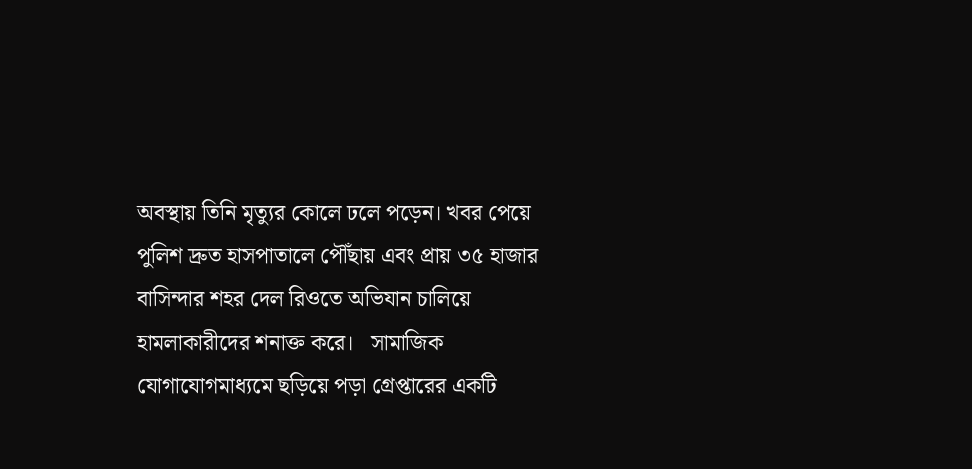অবস্থায় তিনি মৃত্যুর কোলে ঢলে পড়েন। খবর পেয়ে পুলিশ দ্রুত হাসপাতালে পৌঁছায় এবং প্রায় ৩৫ হাজার বাসিন্দার শহর দেল রিওতে অভিযান চালিয়ে হামলাকারীদের শনাক্ত করে।   সামাজিক যোগাযোগমাধ্যমে ছড়িয়ে পড়া গ্রেপ্তারের একটি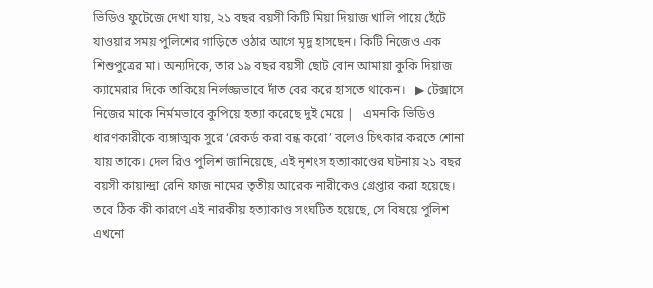ভিডিও ফুটেজে দেখা যায়, ২১ বছর বয়সী কিটি মিয়া দিয়াজ খালি পায়ে হেঁটে যাওয়ার সময় পুলিশের গাড়িতে ওঠার আগে মৃদু হাসছেন। কিটি নিজেও এক শিশুপুত্রের মা। অন্যদিকে, তার ১৯ বছর বয়সী ছোট বোন আমায়া কুকি দিয়াজ ক্যামেরার দিকে তাকিয়ে নির্লজ্জভাবে দাঁত বের করে হাসতে থাকেন।   ▶ টেক্সাসে নিজের মাকে নির্মমভাবে কুপিয়ে হত্যা করেছে দুই মেয়ে |   এমনকি ভিডিও ধারণকারীকে ব্যঙ্গাত্মক সুরে ‘রেকর্ড করা বন্ধ করো’ বলেও চিৎকার করতে শোনা যায় তাকে। দেল রিও পুলিশ জানিয়েছে, এই নৃশংস হত্যাকাণ্ডের ঘটনায় ২১ বছর বয়সী কায়ান্দ্রা রেনি ফাজ নামের তৃতীয় আরেক নারীকেও গ্রেপ্তার করা হয়েছে। তবে ঠিক কী কারণে এই নারকীয় হত্যাকাণ্ড সংঘটিত হয়েছে, সে বিষয়ে পুলিশ এখনো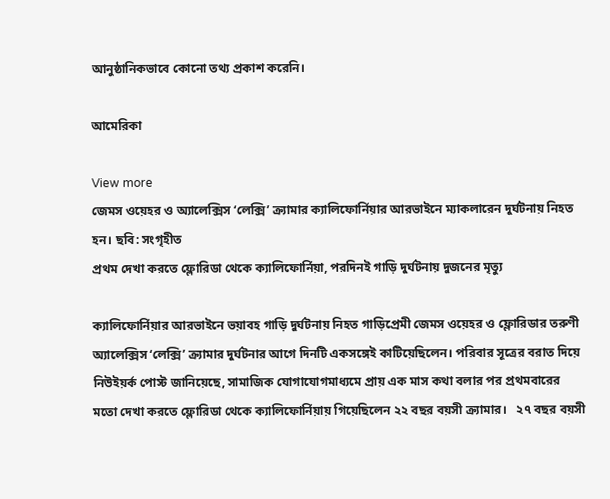আনুষ্ঠানিকভাবে কোনো তথ্য প্রকাশ করেনি।

আমেরিকা

View more
জেমস ওয়েহর ও অ্যালেক্সিস ‘লেক্সি’ ক্র্যামার ক্যালিফোর্নিয়ার আরভাইনে ম্যাকলারেন দুর্ঘটনায় নিহত হন। ছবি: সংগৃহীত
প্রথম দেখা করতে ফ্লোরিডা থেকে ক্যালিফোর্নিয়া, পরদিনই গাড়ি দুর্ঘটনায় দুজনের মৃত্যু

ক্যালিফোর্নিয়ার আরভাইনে ভয়াবহ গাড়ি দুর্ঘটনায় নিহত গাড়িপ্রেমী জেমস ওয়েহর ও ফ্লোরিডার তরুণী অ্যালেক্সিস ‘লেক্সি’ ক্র্যামার দুর্ঘটনার আগে দিনটি একসঙ্গেই কাটিয়েছিলেন। পরিবার সূত্রের বরাত দিয়ে নিউইয়র্ক পোস্ট জানিয়েছে, সামাজিক যোগাযোগমাধ্যমে প্রায় এক মাস কথা বলার পর প্রথমবারের মতো দেখা করতে ফ্লোরিডা থেকে ক্যালিফোর্নিয়ায় গিয়েছিলেন ২২ বছর বয়সী ক্র্যামার।   ২৭ বছর বয়সী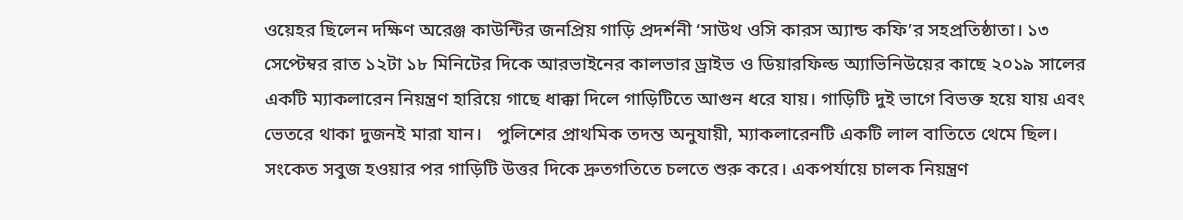ওয়েহর ছিলেন দক্ষিণ অরেঞ্জ কাউন্টির জনপ্রিয় গাড়ি প্রদর্শনী ‘সাউথ ওসি কারস অ্যান্ড কফি’র সহপ্রতিষ্ঠাতা। ১৩ সেপ্টেম্বর রাত ১২টা ১৮ মিনিটের দিকে আরভাইনের কালভার ড্রাইভ ও ডিয়ারফিল্ড অ্যাভিনিউয়ের কাছে ২০১৯ সালের একটি ম্যাকলারেন নিয়ন্ত্রণ হারিয়ে গাছে ধাক্কা দিলে গাড়িটিতে আগুন ধরে যায়। গাড়িটি দুই ভাগে বিভক্ত হয়ে যায় এবং ভেতরে থাকা দুজনই মারা যান।   পুলিশের প্রাথমিক তদন্ত অনুযায়ী, ম্যাকলারেনটি একটি লাল বাতিতে থেমে ছিল। সংকেত সবুজ হওয়ার পর গাড়িটি উত্তর দিকে দ্রুতগতিতে চলতে শুরু করে। একপর্যায়ে চালক নিয়ন্ত্রণ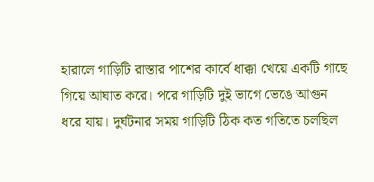হারালে গাড়িটি রাস্তার পাশের কার্বে ধাক্কা খেয়ে একটি গাছে গিয়ে আঘাত করে। পরে গাড়িটি দুই ভাগে ভেঙে আগুন ধরে যায়। দুর্ঘটনার সময় গাড়িটি ঠিক কত গতিতে চলছিল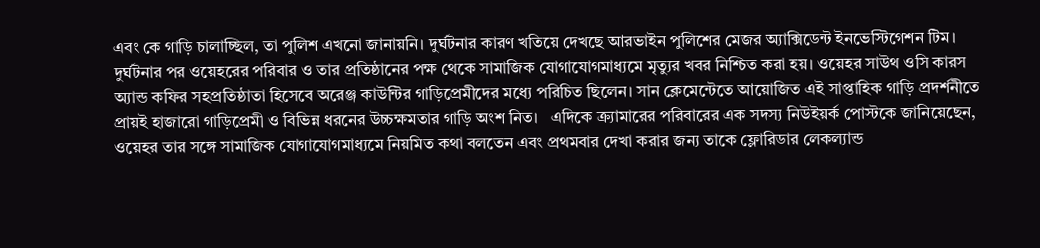এবং কে গাড়ি চালাচ্ছিল, তা পুলিশ এখনো জানায়নি। দুর্ঘটনার কারণ খতিয়ে দেখছে আরভাইন পুলিশের মেজর অ্যাক্সিডেন্ট ইনভেস্টিগেশন টিম।   দুর্ঘটনার পর ওয়েহরের পরিবার ও তার প্রতিষ্ঠানের পক্ষ থেকে সামাজিক যোগাযোগমাধ্যমে মৃত্যুর খবর নিশ্চিত করা হয়। ওয়েহর সাউথ ওসি কারস অ্যান্ড কফির সহপ্রতিষ্ঠাতা হিসেবে অরেঞ্জ কাউন্টির গাড়িপ্রেমীদের মধ্যে পরিচিত ছিলেন। সান ক্লেমেন্টেতে আয়োজিত এই সাপ্তাহিক গাড়ি প্রদর্শনীতে প্রায়ই হাজারো গাড়িপ্রেমী ও বিভিন্ন ধরনের উচ্চক্ষমতার গাড়ি অংশ নিত।   এদিকে ক্র্যামারের পরিবারের এক সদস্য নিউইয়র্ক পোস্টকে জানিয়েছেন, ওয়েহর তার সঙ্গে সামাজিক যোগাযোগমাধ্যমে নিয়মিত কথা বলতেন এবং প্রথমবার দেখা করার জন্য তাকে ফ্লোরিডার লেকল্যান্ড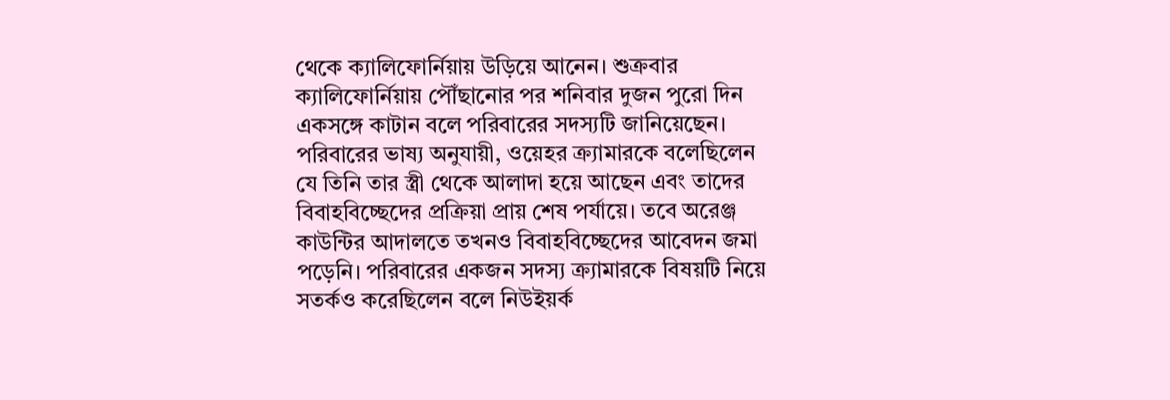থেকে ক্যালিফোর্নিয়ায় উড়িয়ে আনেন। শুক্রবার ক্যালিফোর্নিয়ায় পৌঁছানোর পর শনিবার দুজন পুরো দিন একসঙ্গে কাটান বলে পরিবারের সদস্যটি জানিয়েছেন।   পরিবারের ভাষ্য অনুযায়ী, ওয়েহর ক্র্যামারকে বলেছিলেন যে তিনি তার স্ত্রী থেকে আলাদা হয়ে আছেন এবং তাদের বিবাহবিচ্ছেদের প্রক্রিয়া প্রায় শেষ পর্যায়ে। তবে অরেঞ্জ কাউন্টির আদালতে তখনও বিবাহবিচ্ছেদের আবেদন জমা পড়েনি। পরিবারের একজন সদস্য ক্র্যামারকে বিষয়টি নিয়ে সতর্কও করেছিলেন বলে নিউইয়র্ক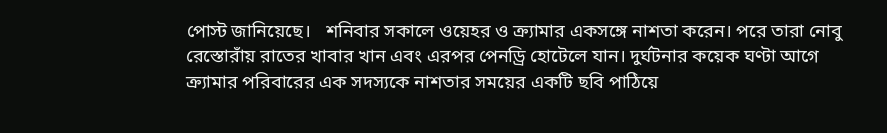পোস্ট জানিয়েছে।   শনিবার সকালে ওয়েহর ও ক্র্যামার একসঙ্গে নাশতা করেন। পরে তারা নোবু রেস্তোরাঁয় রাতের খাবার খান এবং এরপর পেনড্রি হোটেলে যান। দুর্ঘটনার কয়েক ঘণ্টা আগে ক্র্যামার পরিবারের এক সদস্যকে নাশতার সময়ের একটি ছবি পাঠিয়ে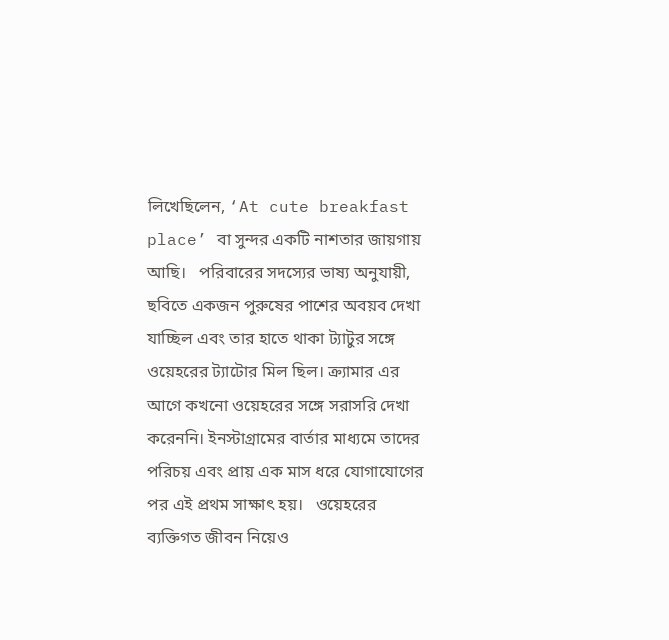লিখেছিলেন, ‘At cute breakfast place’ বা সুন্দর একটি নাশতার জায়গায় আছি।   পরিবারের সদস্যের ভাষ্য অনুযায়ী, ছবিতে একজন পুরুষের পাশের অবয়ব দেখা যাচ্ছিল এবং তার হাতে থাকা ট্যাটুর সঙ্গে ওয়েহরের ট্যাটোর মিল ছিল। ক্র্যামার এর আগে কখনো ওয়েহরের সঙ্গে সরাসরি দেখা করেননি। ইনস্টাগ্রামের বার্তার মাধ্যমে তাদের পরিচয় এবং প্রায় এক মাস ধরে যোগাযোগের পর এই প্রথম সাক্ষাৎ হয়।   ওয়েহরের ব্যক্তিগত জীবন নিয়েও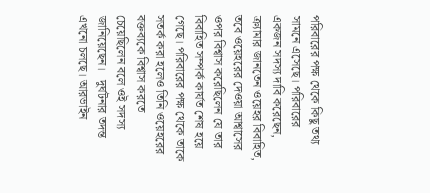পরিবারের পক্ষ থেকে কিছু তথ্য সামনে এসেছে। পরিবারের একজন সদস্য দাবি করেছেন, ক্র্যামার জানতেন ওয়েহর বিবাহিত, তবে ওয়েহরের দেওয়া আশ্বাসের ওপর বিশ্বাস করেছিলেন যে তার বিবাহিত সম্পর্ক কার্যত শেষ হয়ে গেছে। পরিবারের পক্ষ থেকে তাকে সতর্ক করা হলেও তিনি ওয়েহরের বক্তব্যকে বিশ্বাস করতে চেয়েছিলেন বলে ওই সদস্য জানিয়েছেন।   দুর্ঘটনার তদন্ত এখনো চলছে। আরভাইন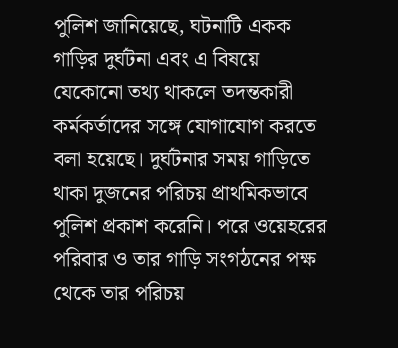পুলিশ জানিয়েছে, ঘটনাটি একক গাড়ির দুর্ঘটনা এবং এ বিষয়ে যেকোনো তথ্য থাকলে তদন্তকারী কর্মকর্তাদের সঙ্গে যোগাযোগ করতে বলা হয়েছে। দুর্ঘটনার সময় গাড়িতে থাকা দুজনের পরিচয় প্রাথমিকভাবে পুলিশ প্রকাশ করেনি। পরে ওয়েহরের পরিবার ও তার গাড়ি সংগঠনের পক্ষ থেকে তার পরিচয়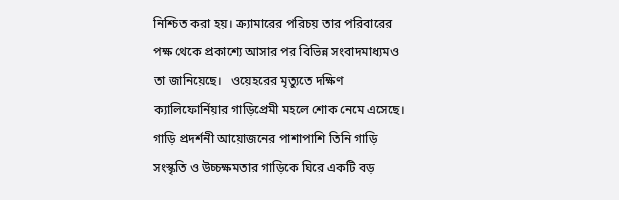নিশ্চিত করা হয়। ক্র্যামারের পরিচয় তার পরিবারের পক্ষ থেকে প্রকাশ্যে আসার পর বিভিন্ন সংবাদমাধ্যমও তা জানিয়েছে।   ওয়েহরের মৃত্যুতে দক্ষিণ ক্যালিফোর্নিয়ার গাড়িপ্রেমী মহলে শোক নেমে এসেছে। গাড়ি প্রদর্শনী আয়োজনের পাশাপাশি তিনি গাড়ি সংস্কৃতি ও উচ্চক্ষমতার গাড়িকে ঘিরে একটি বড়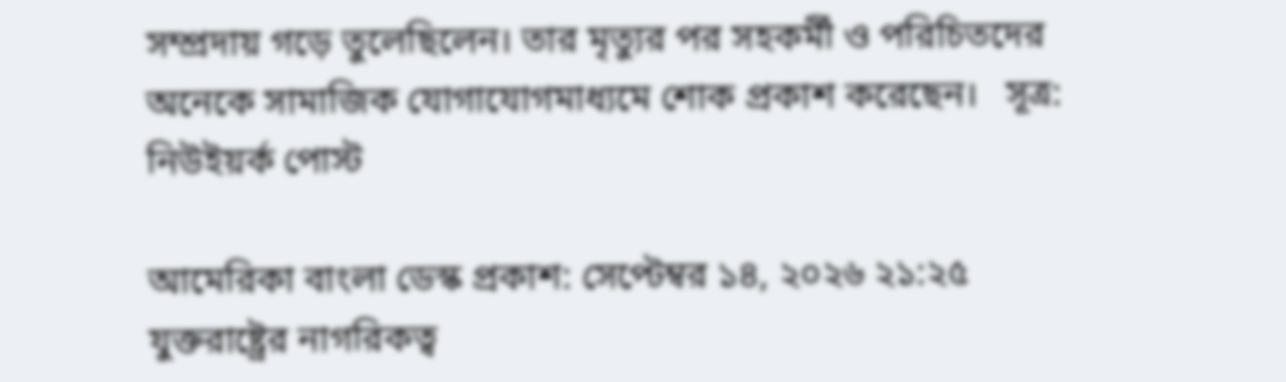সম্প্রদায় গড়ে তুলেছিলেন। তার মৃত্যুর পর সহকর্মী ও পরিচিতদের অনেকে সামাজিক যোগাযোগমাধ্যমে শোক প্রকাশ করেছেন।   সূত্র: নিউইয়র্ক পোস্ট

আমেরিকা বাংলা ডেস্ক প্রকাশ: সেপ্টেম্বর ১৪, ২০২৬ ২১:২৫
যুক্তরাষ্ট্রের নাগরিকত্ব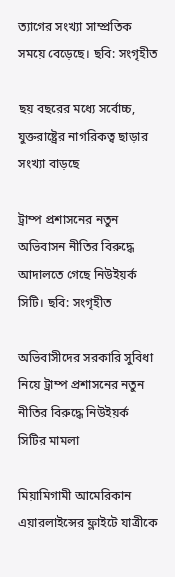ত্যাগের সংখ্যা সাম্প্রতিক সময়ে বেড়েছে। ছবি: সংগৃহীত

ছয় বছরের মধ্যে সর্বোচ্চ, যুক্তরাষ্ট্রের নাগরিকত্ব ছাড়ার সংখ্যা বাড়ছে

ট্রাম্প প্রশাসনের নতুন অভিবাসন নীতির বিরুদ্ধে আদালতে গেছে নিউইয়র্ক সিটি। ছবি: সংগৃহীত

অভিবাসীদের সরকারি সুবিধা নিয়ে ট্রাম্প প্রশাসনের নতুন নীতির বিরুদ্ধে নিউইয়র্ক সিটির মামলা

মিয়ামিগামী আমেরিকান এয়ারলাইন্সের ফ্লাইটে যাত্রীকে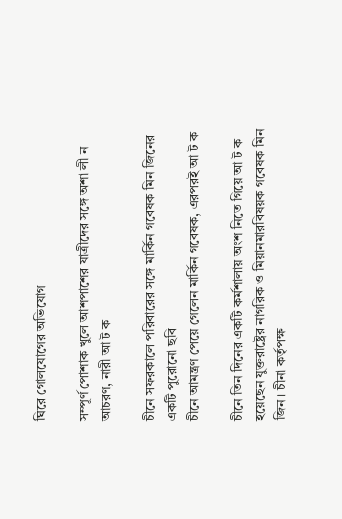ঘিরে গোলযোগের অভিযোগ

সম্পূর্ণ পোশাক খুলে আশপাশের যাত্রীদের সঙ্গে অশা লী ন আচরণ, নারী আ ট ক

চীনে সফরকালে পরিবারের সঙ্গে মার্কিন গবেষক মিন জিনের একটি পুরোনো ছবি
চীনে আমন্ত্রণ পেয়ে গেলেন মার্কিন গবেষক, এরপরই আ ট ক

চীনে তিন দিনের একটি কর্মশালায় অংশ নিতে গিয়ে আ ট ক হয়েছেন যুক্তরাষ্ট্রের নাগরিক ও মিয়ানমারবিষয়ক গবেষক মিন জিন। চীনা কর্তৃপক্ষ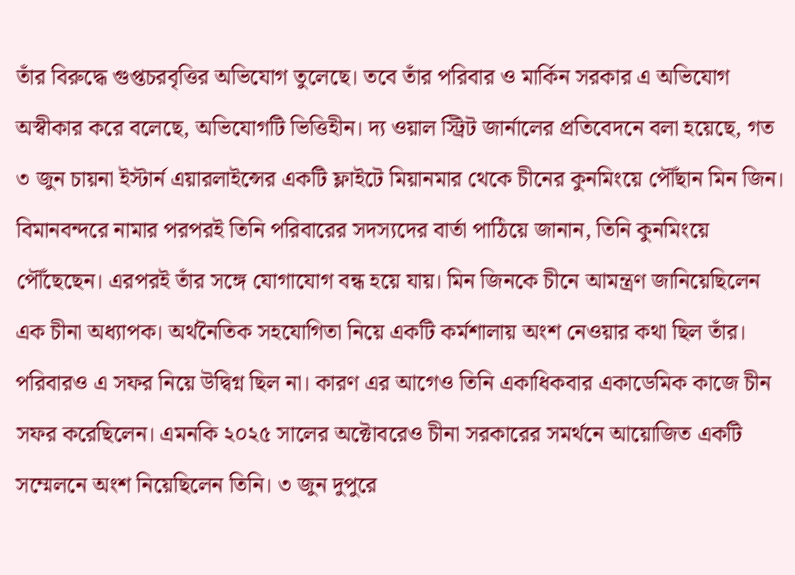তাঁর বিরুদ্ধে গুপ্তচরবৃত্তির অভিযোগ তুলেছে। তবে তাঁর পরিবার ও মার্কিন সরকার এ অভিযোগ অস্বীকার করে বলেছে, অভিযোগটি ভিত্তিহীন। দ্য ওয়াল স্ট্রিট জার্নালের প্রতিবেদনে বলা হয়েছে, গত ৩ জুন চায়না ইস্টার্ন এয়ারলাইন্সের একটি ফ্লাইটে মিয়ানমার থেকে চীনের কুনমিংয়ে পৌঁছান মিন জিন। বিমানবন্দরে নামার পরপরই তিনি পরিবারের সদস্যদের বার্তা পাঠিয়ে জানান, তিনি কুনমিংয়ে পৌঁছেছেন। এরপরই তাঁর সঙ্গে যোগাযোগ বন্ধ হয়ে যায়। মিন জিনকে চীনে আমন্ত্রণ জানিয়েছিলেন এক চীনা অধ্যাপক। অর্থনৈতিক সহযোগিতা নিয়ে একটি কর্মশালায় অংশ নেওয়ার কথা ছিল তাঁর। পরিবারও এ সফর নিয়ে উদ্বিগ্ন ছিল না। কারণ এর আগেও তিনি একাধিকবার একাডেমিক কাজে চীন সফর করেছিলেন। এমনকি ২০২৫ সালের অক্টোবরেও চীনা সরকারের সমর্থনে আয়োজিত একটি সম্মেলনে অংশ নিয়েছিলেন তিনি। ৩ জুন দুপুরে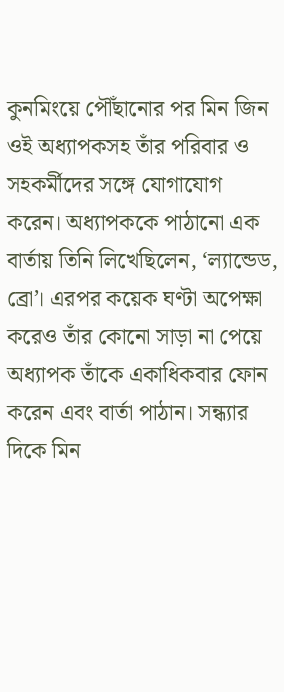কুনমিংয়ে পৌঁছানোর পর মিন জিন ওই অধ্যাপকসহ তাঁর পরিবার ও সহকর্মীদের সঙ্গে যোগাযোগ করেন। অধ্যাপককে পাঠানো এক বার্তায় তিনি লিখেছিলেন, ‘ল্যান্ডেড, ব্রো’। এরপর কয়েক ঘণ্টা অপেক্ষা করেও তাঁর কোনো সাড়া না পেয়ে অধ্যাপক তাঁকে একাধিকবার ফোন করেন এবং বার্তা পাঠান। সন্ধ্যার দিকে মিন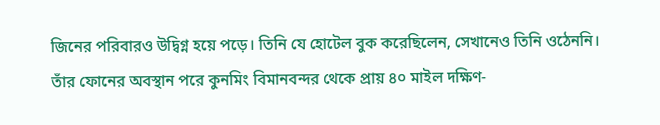জিনের পরিবারও উদ্বিগ্ন হয়ে পড়ে। তিনি যে হোটেল বুক করেছিলেন, সেখানেও তিনি ওঠেননি। তাঁর ফোনের অবস্থান পরে কুনমিং বিমানবন্দর থেকে প্রায় ৪০ মাইল দক্ষিণ-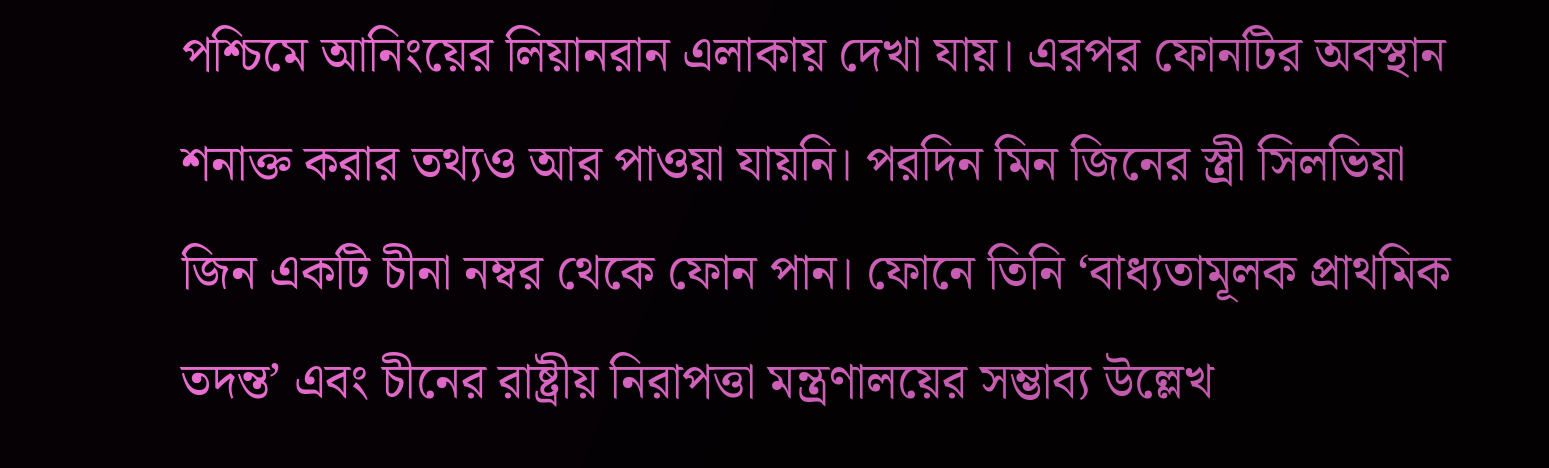পশ্চিমে আনিংয়ের লিয়ানরান এলাকায় দেখা যায়। এরপর ফোনটির অবস্থান শনাক্ত করার তথ্যও আর পাওয়া যায়নি। পরদিন মিন জিনের স্ত্রী সিলভিয়া জিন একটি চীনা নম্বর থেকে ফোন পান। ফোনে তিনি ‘বাধ্যতামূলক প্রাথমিক তদন্ত’ এবং চীনের রাষ্ট্রীয় নিরাপত্তা মন্ত্রণালয়ের সম্ভাব্য উল্লেখ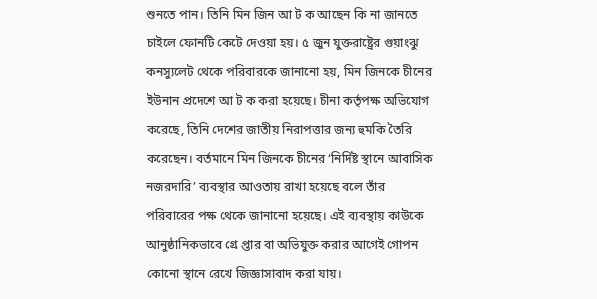শুনতে পান। তিনি মিন জিন আ ট ক আছেন কি না জানতে চাইলে ফোনটি কেটে দেওয়া হয়। ৫ জুন যুক্তরাষ্ট্রের গুয়াংঝু কনস্যুলেট থেকে পরিবারকে জানানো হয়, মিন জিনকে চীনের ইউনান প্রদেশে আ ট ক করা হয়েছে। চীনা কর্তৃপক্ষ অভিযোগ করেছে, তিনি দেশের জাতীয় নিরাপত্তার জন্য হুমকি তৈরি করেছেন। বর্তমানে মিন জিনকে চীনের ‘নির্দিষ্ট স্থানে আবাসিক নজরদারি’ ব্যবস্থার আওতায় রাখা হয়েছে বলে তাঁর পরিবারের পক্ষ থেকে জানানো হয়েছে। এই ব্যবস্থায় কাউকে আনুষ্ঠানিকভাবে গ্রে প্তার বা অভিযুক্ত করার আগেই গোপন কোনো স্থানে রেখে জিজ্ঞাসাবাদ করা যায়।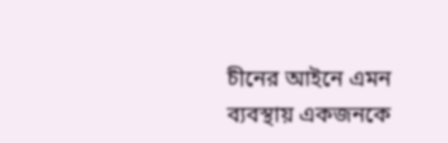চীনের আইনে এমন ব্যবস্থায় একজনকে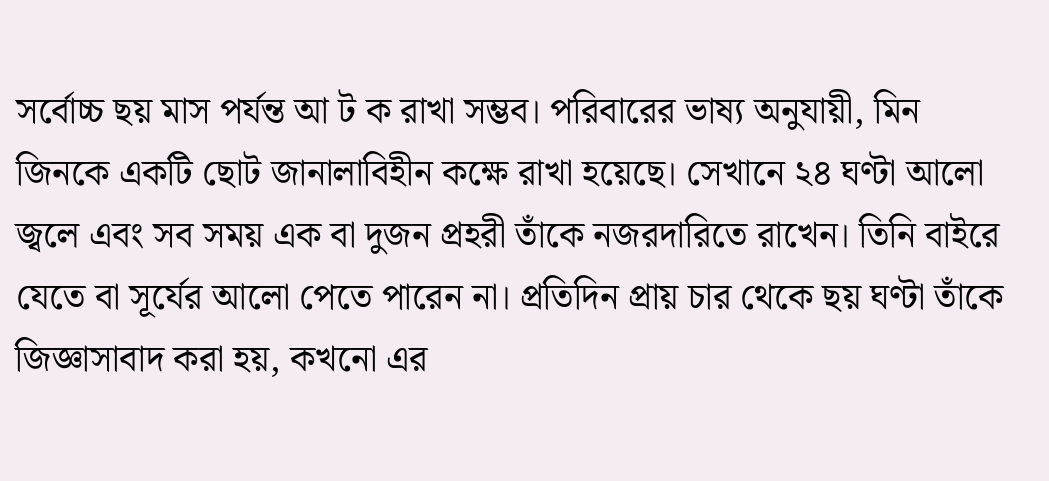সর্বোচ্চ ছয় মাস পর্যন্ত আ ট ক রাখা সম্ভব। পরিবারের ভাষ্য অনুযায়ী, মিন জিনকে একটি ছোট জানালাবিহীন কক্ষে রাখা হয়েছে। সেখানে ২৪ ঘণ্টা আলো জ্বলে এবং সব সময় এক বা দুজন প্রহরী তাঁকে নজরদারিতে রাখেন। তিনি বাইরে যেতে বা সূর্যের আলো পেতে পারেন না। প্রতিদিন প্রায় চার থেকে ছয় ঘণ্টা তাঁকে জিজ্ঞাসাবাদ করা হয়, কখনো এর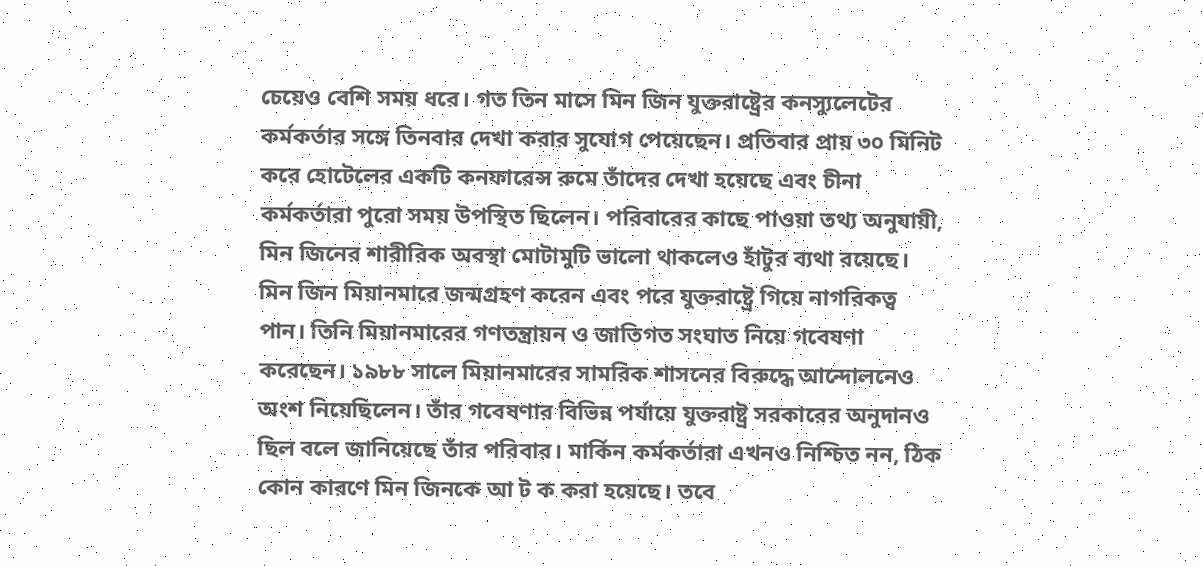চেয়েও বেশি সময় ধরে। গত তিন মাসে মিন জিন যুক্তরাষ্ট্রের কনস্যুলেটের কর্মকর্তার সঙ্গে তিনবার দেখা করার সুযোগ পেয়েছেন। প্রতিবার প্রায় ৩০ মিনিট করে হোটেলের একটি কনফারেন্স রুমে তাঁদের দেখা হয়েছে এবং চীনা কর্মকর্তারা পুরো সময় উপস্থিত ছিলেন। পরিবারের কাছে পাওয়া তথ্য অনুযায়ী, মিন জিনের শারীরিক অবস্থা মোটামুটি ভালো থাকলেও হাঁটুর ব্যথা রয়েছে। মিন জিন মিয়ানমারে জন্মগ্রহণ করেন এবং পরে যুক্তরাষ্ট্রে গিয়ে নাগরিকত্ব পান। তিনি মিয়ানমারের গণতন্ত্রায়ন ও জাতিগত সংঘাত নিয়ে গবেষণা করেছেন। ১৯৮৮ সালে মিয়ানমারের সামরিক শাসনের বিরুদ্ধে আন্দোলনেও অংশ নিয়েছিলেন। তাঁর গবেষণার বিভিন্ন পর্যায়ে যুক্তরাষ্ট্র সরকারের অনুদানও ছিল বলে জানিয়েছে তাঁর পরিবার। মার্কিন কর্মকর্তারা এখনও নিশ্চিত নন, ঠিক কোন কারণে মিন জিনকে আ ট ক করা হয়েছে। তবে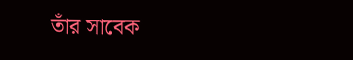তাঁর সাবেক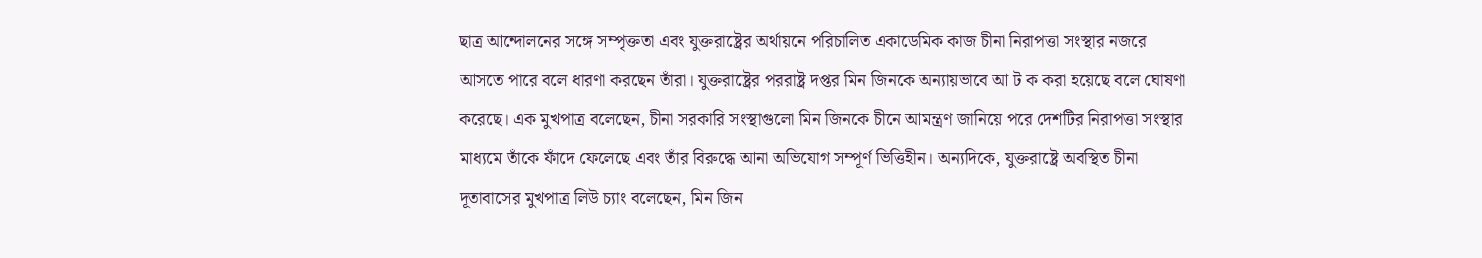ছাত্র আন্দোলনের সঙ্গে সম্পৃক্ততা এবং যুক্তরাষ্ট্রের অর্থায়নে পরিচালিত একাডেমিক কাজ চীনা নিরাপত্তা সংস্থার নজরে আসতে পারে বলে ধারণা করছেন তাঁরা। যুক্তরাষ্ট্রের পররাষ্ট্র দপ্তর মিন জিনকে অন্যায়ভাবে আ ট ক করা হয়েছে বলে ঘোষণা করেছে। এক মুখপাত্র বলেছেন, চীনা সরকারি সংস্থাগুলো মিন জিনকে চীনে আমন্ত্রণ জানিয়ে পরে দেশটির নিরাপত্তা সংস্থার মাধ্যমে তাঁকে ফাঁদে ফেলেছে এবং তাঁর বিরুদ্ধে আনা অভিযোগ সম্পূর্ণ ভিত্তিহীন। অন্যদিকে, যুক্তরাষ্ট্রে অবস্থিত চীনা দূতাবাসের মুখপাত্র লিউ চ্যাং বলেছেন, মিন জিন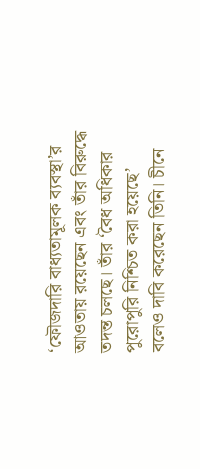‘ফৌজদারি বাধ্যতামূলক ব্যবস্থা’র আওতায় রয়েছেন এবং তাঁর বিরুদ্ধে তদন্ত চলছে। তাঁর ‘বৈধ অধিকার পুরোপুরি নিশ্চিত করা হয়েছে’ বলেও দাবি করেছেন তিনি। চীনে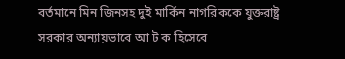বর্তমানে মিন জিনসহ দুই মার্কিন নাগরিককে যুক্তরাষ্ট্র সরকার অন্যায়ভাবে আ ট ক হিসেবে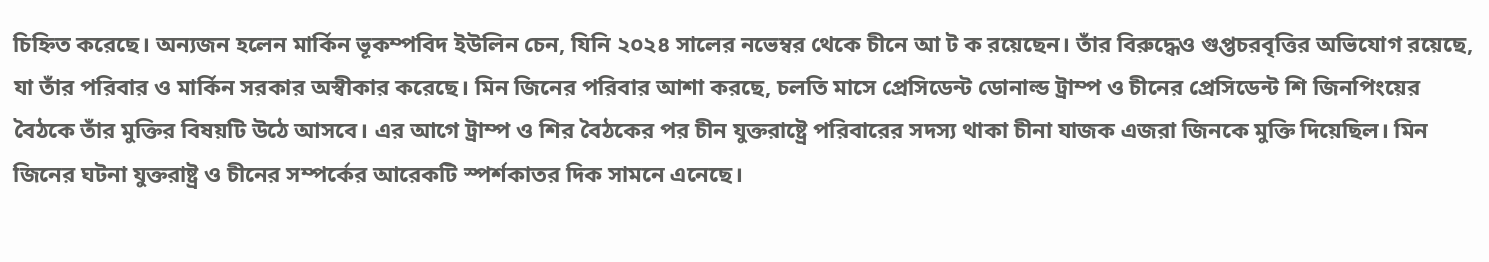চিহ্নিত করেছে। অন্যজন হলেন মার্কিন ভূকম্পবিদ ইউলিন চেন, যিনি ২০২৪ সালের নভেম্বর থেকে চীনে আ ট ক রয়েছেন। তাঁর বিরুদ্ধেও গুপ্তচরবৃত্তির অভিযোগ রয়েছে, যা তাঁর পরিবার ও মার্কিন সরকার অস্বীকার করেছে। মিন জিনের পরিবার আশা করছে, চলতি মাসে প্রেসিডেন্ট ডোনাল্ড ট্রাম্প ও চীনের প্রেসিডেন্ট শি জিনপিংয়ের বৈঠকে তাঁর মুক্তির বিষয়টি উঠে আসবে। এর আগে ট্রাম্প ও শির বৈঠকের পর চীন যুক্তরাষ্ট্রে পরিবারের সদস্য থাকা চীনা যাজক এজরা জিনকে মুক্তি দিয়েছিল। মিন জিনের ঘটনা যুক্তরাষ্ট্র ও চীনের সম্পর্কের আরেকটি স্পর্শকাতর দিক সামনে এনেছে।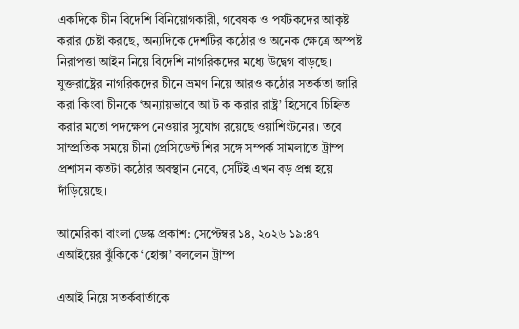একদিকে চীন বিদেশি বিনিয়োগকারী, গবেষক ও পর্যটকদের আকৃষ্ট করার চেষ্টা করছে, অন্যদিকে দেশটির কঠোর ও অনেক ক্ষেত্রে অস্পষ্ট নিরাপত্তা আইন নিয়ে বিদেশি নাগরিকদের মধ্যে উদ্বেগ বাড়ছে। যুক্তরাষ্ট্রের নাগরিকদের চীনে ভ্রমণ নিয়ে আরও কঠোর সতর্কতা জারি করা কিংবা চীনকে ‘অন্যায়ভাবে আ ট ক করার রাষ্ট্র’ হিসেবে চিহ্নিত করার মতো পদক্ষেপ নেওয়ার সুযোগ রয়েছে ওয়াশিংটনের। তবে সাম্প্রতিক সময়ে চীনা প্রেসিডেন্ট শির সঙ্গে সম্পর্ক সামলাতে ট্রাম্প প্রশাসন কতটা কঠোর অবস্থান নেবে, সেটিই এখন বড় প্রশ্ন হয়ে দাঁড়িয়েছে।

আমেরিকা বাংলা ডেস্ক প্রকাশ: সেপ্টেম্বর ১৪, ২০২৬ ১৯:৪৭
এআইয়ের ঝুঁকিকে ‘হোক্স’ বললেন ট্রাম্প

এআই নিয়ে সতর্কবার্তাকে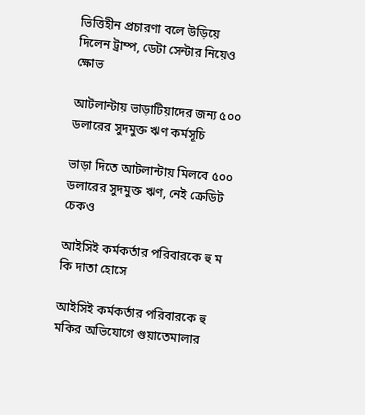ভিত্তিহীন প্রচারণা বলে উড়িয়ে দিলেন ট্রাম্প, ডেটা সেন্টার নিয়েও ক্ষোভ

আটলান্টায় ভাড়াটিয়াদের জন্য ৫০০ ডলারের সুদমুক্ত ঋণ কর্মসূচি

ভাড়া দিতে আটলান্টায় মিলবে ৫০০ ডলারের সুদমুক্ত ঋণ, নেই ক্রেডিট চেকও

আইসিই কর্মকর্তার পরিবারকে হু ম কি দাতা হোসে

আইসিই কর্মকর্তার পরিবারকে হু মকির অভিযোগে গুয়াতেমালার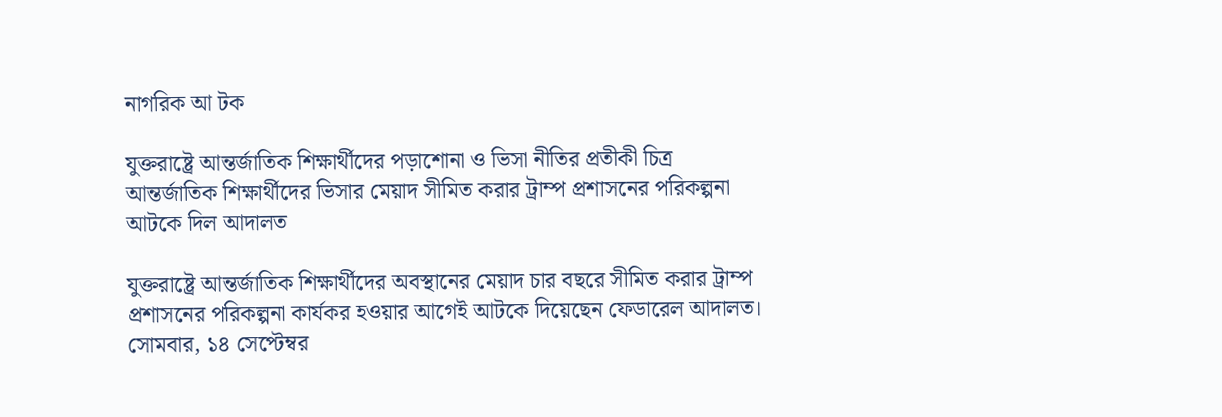নাগরিক আ টক

যুক্তরাষ্ট্রে আন্তর্জাতিক শিক্ষার্থীদের পড়াশোনা ও ভিসা নীতির প্রতীকী চিত্র
আন্তর্জাতিক শিক্ষার্থীদের ভিসার মেয়াদ সীমিত করার ট্রাম্প প্রশাসনের পরিকল্পনা আটকে দিল আদালত

যুক্তরাষ্ট্রে আন্তর্জাতিক শিক্ষার্থীদের অবস্থানের মেয়াদ চার বছরে সীমিত করার ট্রাম্প প্রশাসনের পরিকল্পনা কার্যকর হওয়ার আগেই আটকে দিয়েছেন ফেডারেল আদালত। সোমবার, ১৪ সেপ্টেম্বর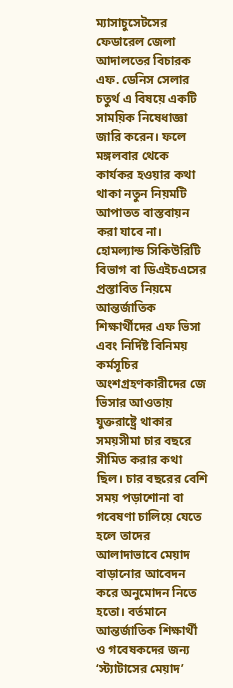ম্যাসাচুসেটসের ফেডারেল জেলা আদালতের বিচারক এফ. ডেনিস সেলার চতুর্থ এ বিষয়ে একটি সাময়িক নিষেধাজ্ঞা জারি করেন। ফলে মঙ্গলবার থেকে কার্যকর হওয়ার কথা থাকা নতুন নিয়মটি আপাতত বাস্তবায়ন করা যাবে না।   হোমল্যান্ড সিকিউরিটি বিভাগ বা ডিএইচএসের প্রস্তাবিত নিয়মে আন্তর্জাতিক শিক্ষার্থীদের এফ ভিসা এবং নির্দিষ্ট বিনিময় কর্মসূচির অংশগ্রহণকারীদের জে ভিসার আওতায় যুক্তরাষ্ট্রে থাকার সময়সীমা চার বছরে সীমিত করার কথা ছিল। চার বছরের বেশি সময় পড়াশোনা বা গবেষণা চালিয়ে যেতে হলে তাদের আলাদাভাবে মেয়াদ বাড়ানোর আবেদন করে অনুমোদন নিতে হতো। বর্তমানে আন্তর্জাতিক শিক্ষার্থী ও গবেষকদের জন্য ‘স্ট্যাটাসের মেয়াদ’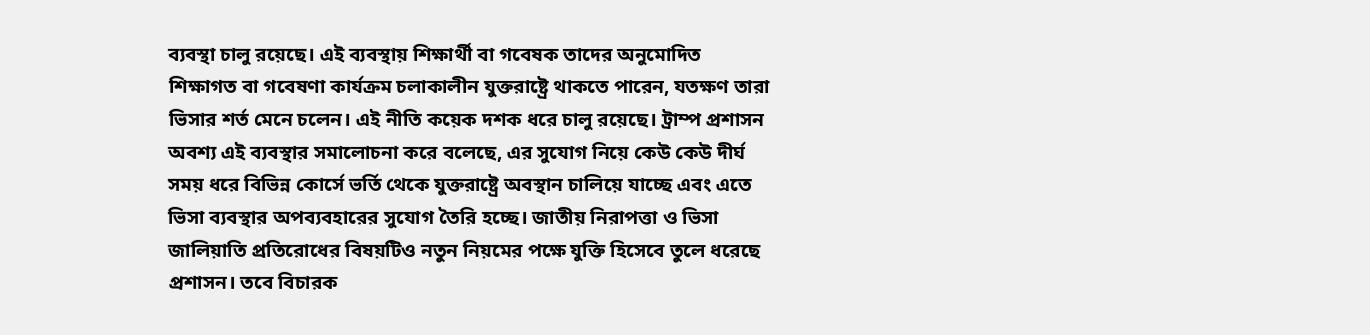ব্যবস্থা চালু রয়েছে। এই ব্যবস্থায় শিক্ষার্থী বা গবেষক তাদের অনুমোদিত শিক্ষাগত বা গবেষণা কার্যক্রম চলাকালীন যুক্তরাষ্ট্রে থাকতে পারেন, যতক্ষণ তারা ভিসার শর্ত মেনে চলেন। এই নীতি কয়েক দশক ধরে চালু রয়েছে। ট্রাম্প প্রশাসন অবশ্য এই ব্যবস্থার সমালোচনা করে বলেছে, এর সুযোগ নিয়ে কেউ কেউ দীর্ঘ সময় ধরে বিভিন্ন কোর্সে ভর্তি থেকে যুক্তরাষ্ট্রে অবস্থান চালিয়ে যাচ্ছে এবং এতে ভিসা ব্যবস্থার অপব্যবহারের সুযোগ তৈরি হচ্ছে। জাতীয় নিরাপত্তা ও ভিসা জালিয়াতি প্রতিরোধের বিষয়টিও নতুন নিয়মের পক্ষে যুক্তি হিসেবে তুলে ধরেছে প্রশাসন। তবে বিচারক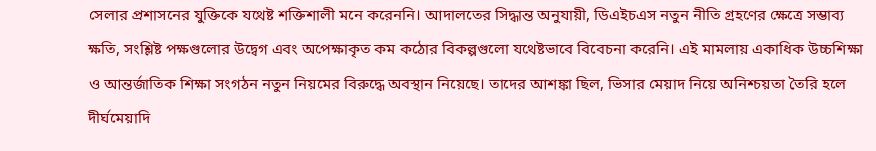সেলার প্রশাসনের যুক্তিকে যথেষ্ট শক্তিশালী মনে করেননি। আদালতের সিদ্ধান্ত অনুযায়ী, ডিএইচএস নতুন নীতি গ্রহণের ক্ষেত্রে সম্ভাব্য ক্ষতি, সংশ্লিষ্ট পক্ষগুলোর উদ্বেগ এবং অপেক্ষাকৃত কম কঠোর বিকল্পগুলো যথেষ্টভাবে বিবেচনা করেনি। এই মামলায় একাধিক উচ্চশিক্ষা ও আন্তর্জাতিক শিক্ষা সংগঠন নতুন নিয়মের বিরুদ্ধে অবস্থান নিয়েছে। তাদের আশঙ্কা ছিল, ভিসার মেয়াদ নিয়ে অনিশ্চয়তা তৈরি হলে দীর্ঘমেয়াদি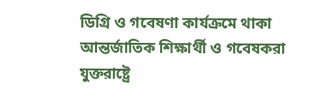ডিগ্রি ও গবেষণা কার্যক্রমে থাকা আন্তর্জাতিক শিক্ষার্থী ও গবেষকরা যুক্তরাষ্ট্রে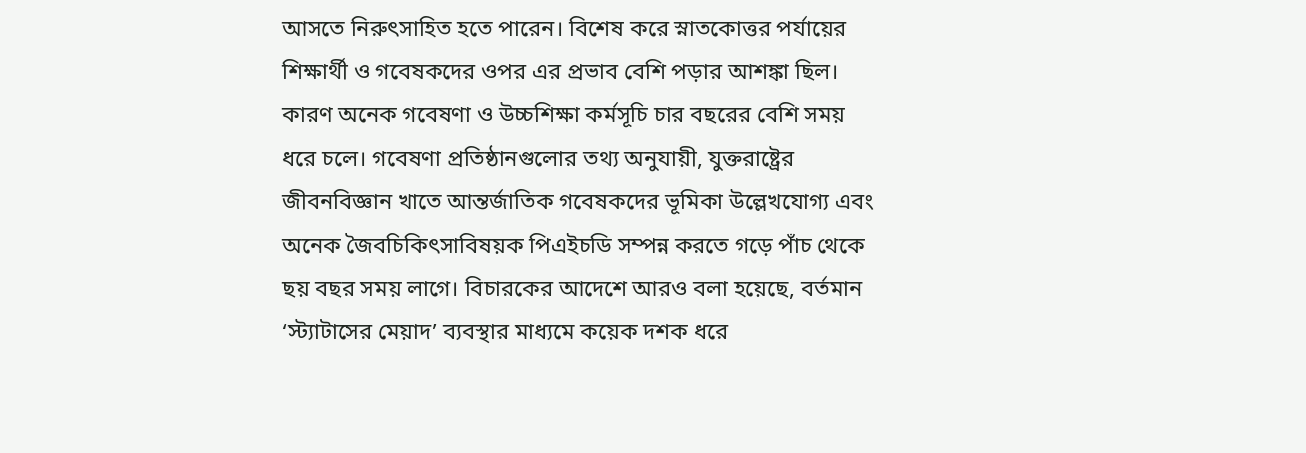আসতে নিরুৎসাহিত হতে পারেন। বিশেষ করে স্নাতকোত্তর পর্যায়ের শিক্ষার্থী ও গবেষকদের ওপর এর প্রভাব বেশি পড়ার আশঙ্কা ছিল। কারণ অনেক গবেষণা ও উচ্চশিক্ষা কর্মসূচি চার বছরের বেশি সময় ধরে চলে। গবেষণা প্রতিষ্ঠানগুলোর তথ্য অনুযায়ী, যুক্তরাষ্ট্রের জীবনবিজ্ঞান খাতে আন্তর্জাতিক গবেষকদের ভূমিকা উল্লেখযোগ্য এবং অনেক জৈবচিকিৎসাবিষয়ক পিএইচডি সম্পন্ন করতে গড়ে পাঁচ থেকে ছয় বছর সময় লাগে। বিচারকের আদেশে আরও বলা হয়েছে, বর্তমান ‘স্ট্যাটাসের মেয়াদ’ ব্যবস্থার মাধ্যমে কয়েক দশক ধরে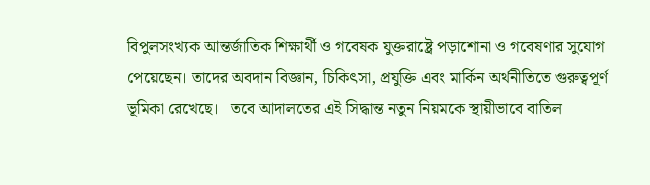বিপুলসংখ্যক আন্তর্জাতিক শিক্ষার্থী ও গবেষক যুক্তরাষ্ট্রে পড়াশোনা ও গবেষণার সুযোগ পেয়েছেন। তাদের অবদান বিজ্ঞান, চিকিৎসা, প্রযুক্তি এবং মার্কিন অর্থনীতিতে গুরুত্বপূর্ণ ভূমিকা রেখেছে।   তবে আদালতের এই সিদ্ধান্ত নতুন নিয়মকে স্থায়ীভাবে বাতিল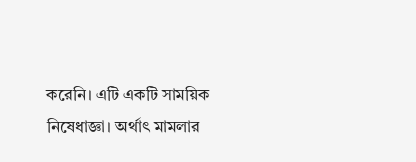করেনি। এটি একটি সাময়িক নিষেধাজ্ঞা। অর্থাৎ মামলার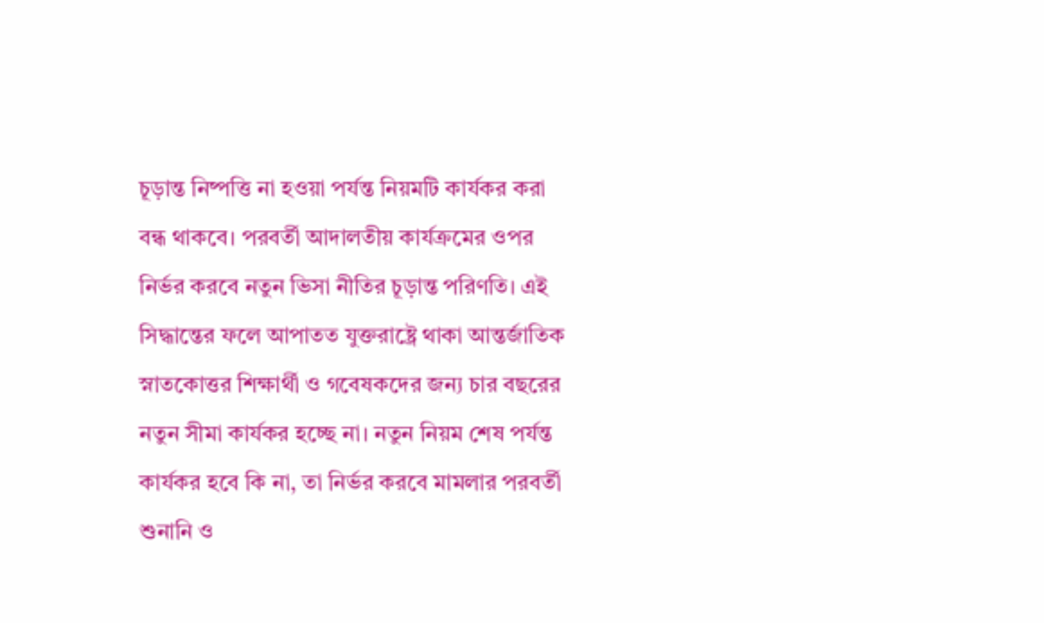চূড়ান্ত নিষ্পত্তি না হওয়া পর্যন্ত নিয়মটি কার্যকর করা বন্ধ থাকবে। পরবর্তী আদালতীয় কার্যক্রমের ওপর নির্ভর করবে নতুন ভিসা নীতির চূড়ান্ত পরিণতি। এই সিদ্ধান্তের ফলে আপাতত যুক্তরাষ্ট্রে থাকা আন্তর্জাতিক স্নাতকোত্তর শিক্ষার্থী ও গবেষকদের জন্য চার বছরের নতুন সীমা কার্যকর হচ্ছে না। নতুন নিয়ম শেষ পর্যন্ত কার্যকর হবে কি না, তা নির্ভর করবে মামলার পরবর্তী শুনানি ও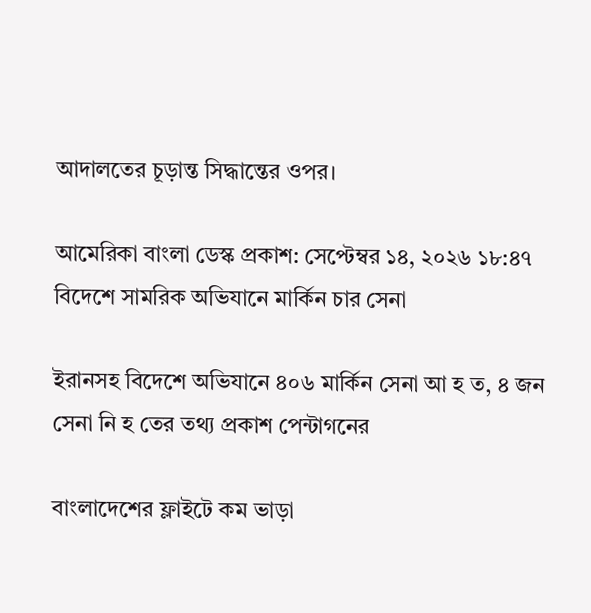আদালতের চূড়ান্ত সিদ্ধান্তের ওপর।

আমেরিকা বাংলা ডেস্ক প্রকাশ: সেপ্টেম্বর ১৪, ২০২৬ ১৮:৪৭
বিদেশে সামরিক অভিযানে মার্কিন চার সেনা

ইরানসহ বিদেশে অভিযানে ৪০৬ মার্কিন সেনা আ হ ত, ৪ জন সেনা নি হ তের তথ্য প্রকাশ পেন্টাগনের

বাংলাদেশের ফ্লাইটে কম ভাড়া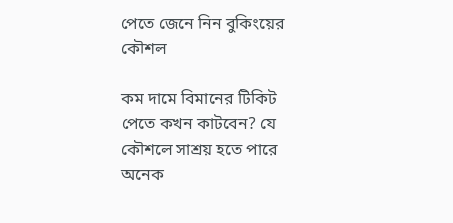পেতে জেনে নিন বুকিংয়ের কৌশল

কম দামে বিমানের টিকিট পেতে কখন কাটবেন? যে কৌশলে সাশ্রয় হতে পারে অনেক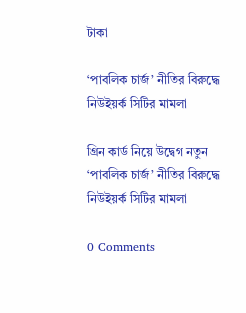টাকা

‘পাবলিক চার্জ’ নীতির বিরুদ্ধে নিউইয়র্ক সিটির মামলা

গ্রিন কার্ড নিয়ে উদ্বেগ নতুন ‘পাবলিক চার্জ’ নীতির বিরুদ্ধে নিউইয়র্ক সিটির মামলা

0 Comments